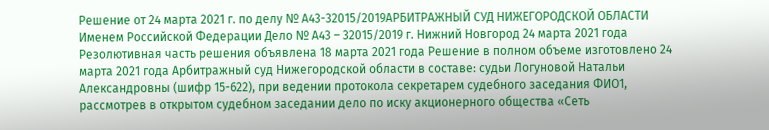Решение от 24 марта 2021 г. по делу № А43-32015/2019АРБИТРАЖНЫЙ СУД НИЖЕГОРОДСКОЙ ОБЛАСТИ Именем Российской Федерации Дело № А43 – 32015/2019 г. Нижний Новгород 24 марта 2021 года Резолютивная часть решения объявлена 18 марта 2021 года Решение в полном объеме изготовлено 24 марта 2021 года Арбитражный суд Нижегородской области в составе: судьи Логуновой Натальи Александровны (шифр 15-622), при ведении протокола секретарем судебного заседания ФИО1, рассмотрев в открытом судебном заседании дело по иску акционерного общества «Сеть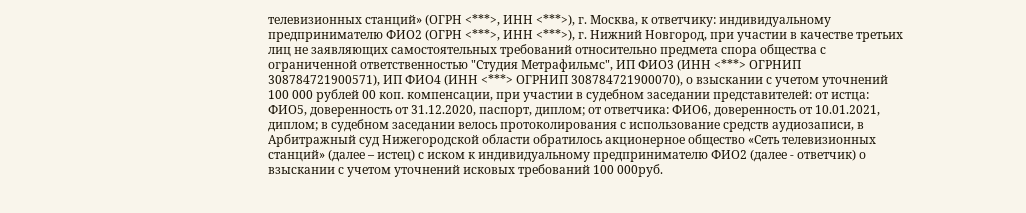телевизионных станций» (ОГРН <***>, ИНН <***>), г. Москва, к ответчику: индивидуальному предпринимателю ФИО2 (ОГРН <***>, ИНН <***>), г. Нижний Новгород, при участии в качестве третьих лиц не заявляющих самостоятельных требований относительно предмета спора общества с ограниченной ответственностью "Студия Метрафильмс", ИП ФИО3 (ИНН <***> ОГРНИП 308784721900571), ИП ФИО4 (ИНН <***> ОГРНИП 308784721900070), о взыскании с учетом уточнений 100 000 рублей 00 коп. компенсации, при участии в судебном заседании представителей: от истца: ФИО5, доверенность от 31.12.2020, паспорт, диплом; от ответчика: ФИО6, доверенность от 10.01.2021, диплом; в судебном заседании велось протоколирования с использование средств аудиозаписи, в Арбитражный суд Нижегородской области обратилось акционерное общество «Сеть телевизионных станций» (далее – истец) с иском к индивидуальному предпринимателю ФИО2 (далее - ответчик) о взыскании с учетом уточнений исковых требований 100 000руб.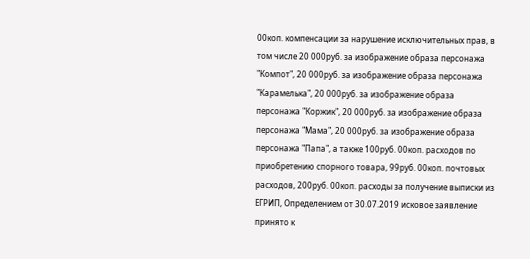00коп. компенсации за нарушение исключительных прав, в том числе 20 000руб. за изображение образа персонажа "Компот", 20 000руб. за изображение образа персонажа "Карамелька", 20 000руб. за изображение образа персонажа "Коржик", 20 000руб. за изображение образа персонажа "Мама", 20 000руб. за изображение образа персонажа "Папа", а также 100руб. 00коп. расходов по приобретению спорного товара, 99руб. 00коп. почтовых расходов, 200руб. 00коп. расходы за получение выписки из ЕГРИП, Определением от 30.07.2019 исковое заявление принято к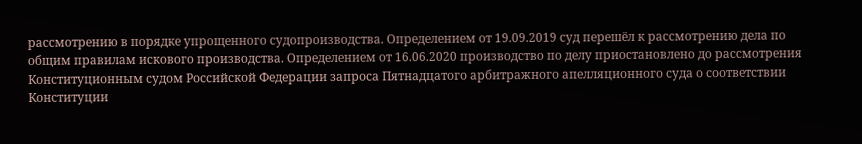рассмотрению в порядке упрощенного судопроизводства. Определением от 19.09.2019 суд перешёл к рассмотрению дела по общим правилам искового производства. Определением от 16.06.2020 производство по делу приостановлено до рассмотрения Конституционным судом Российской Федерации запроса Пятнадцатого арбитражного апелляционного суда о соответствии Конституции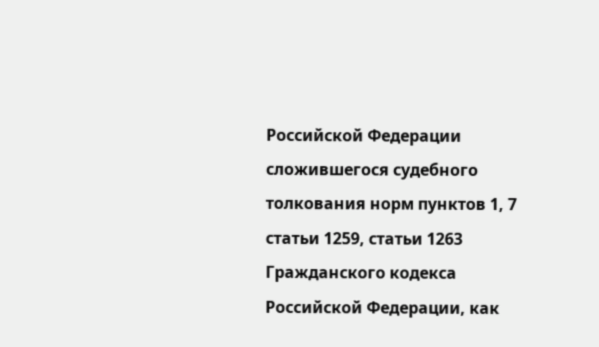Российской Федерации сложившегося судебного толкования норм пунктов 1, 7 статьи 1259, статьи 1263 Гражданского кодекса Российской Федерации, как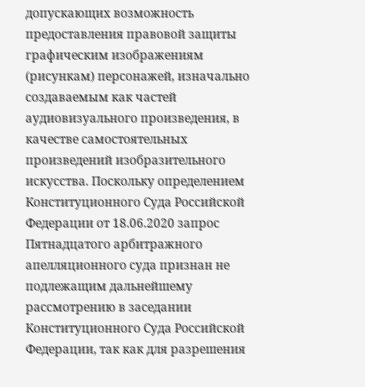допускающих возможность предоставления правовой защиты графическим изображениям (рисункам) персонажей, изначально создаваемым как частей аудиовизуального произведения, в качестве самостоятельных произведений изобразительного искусства. Поскольку определением Конституционного Суда Российской Федерации от 18.06.2020 запрос Пятнадцатого арбитражного апелляционного суда признан не подлежащим дальнейшему рассмотрению в заседании Конституционного Суда Российской Федерации, так как для разрешения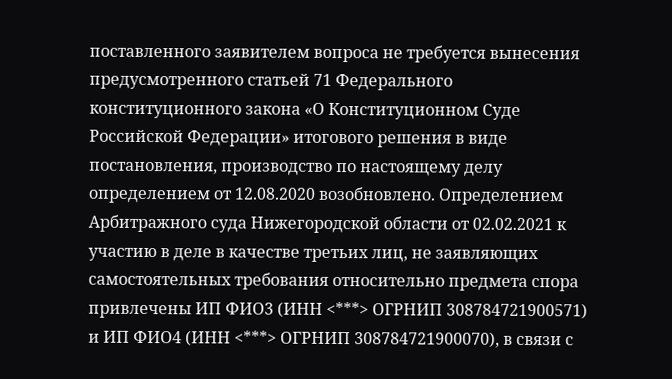поставленного заявителем вопроса не требуется вынесения предусмотренного статьей 71 Федерального конституционного закона «О Конституционном Суде Российской Федерации» итогового решения в виде постановления, производство по настоящему делу определением от 12.08.2020 возобновлено. Определением Арбитражного суда Нижегородской области от 02.02.2021 к участию в деле в качестве третьих лиц, не заявляющих самостоятельных требования относительно предмета спора привлечены ИП ФИО3 (ИНН <***> ОГРНИП 308784721900571) и ИП ФИО4 (ИНН <***> ОГРНИП 308784721900070), в связи с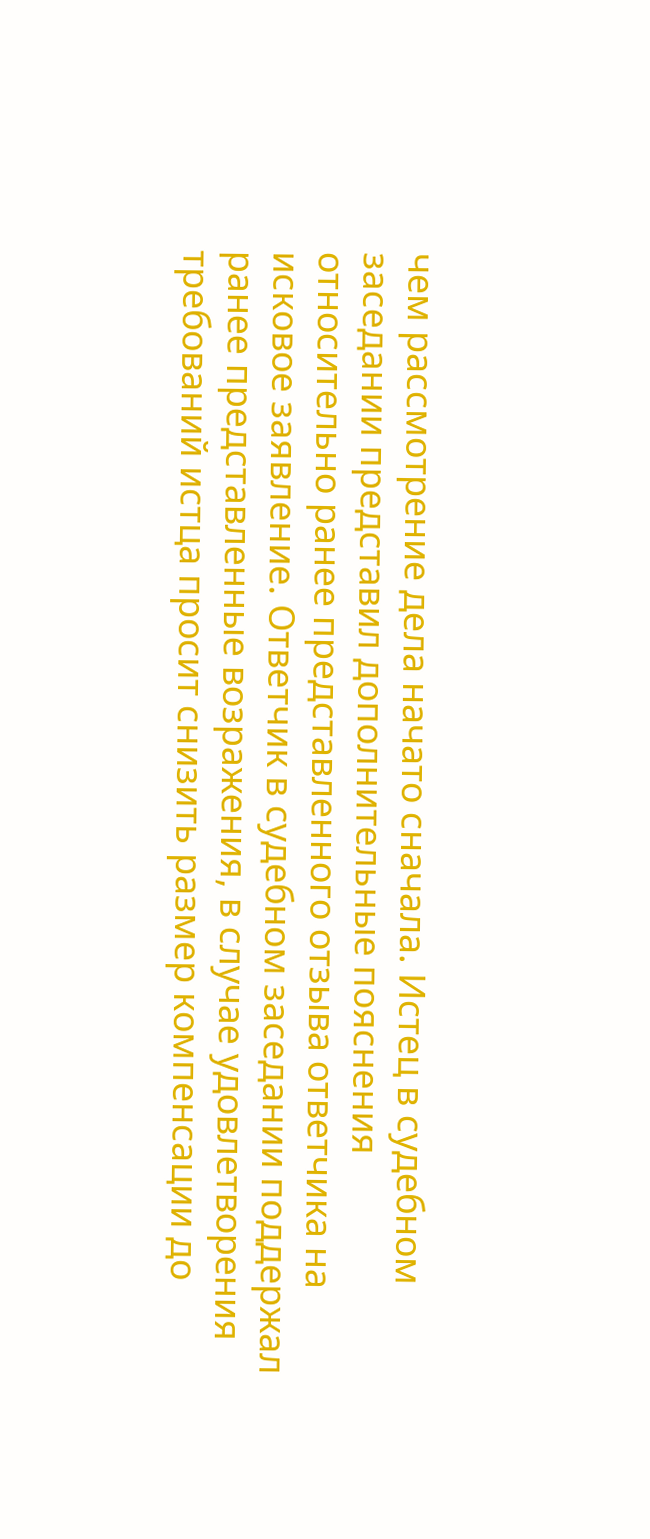чем рассмотрение дела начато сначала. Истец в судебном заседании представил дополнительные пояснения относительно ранее представленного отзыва ответчика на исковое заявление. Ответчик в судебном заседании поддержал ранее представленные возражения, в случае удовлетворения требований истца просит снизить размер компенсации до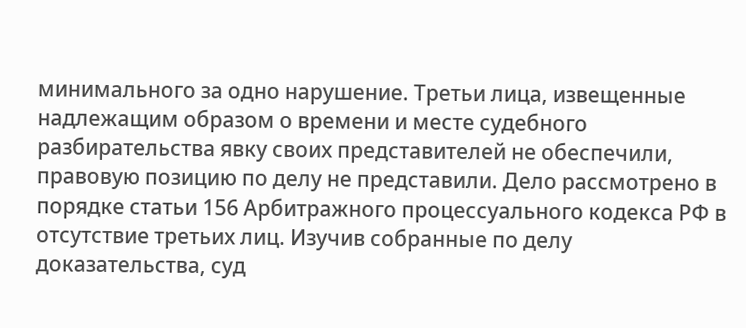минимального за одно нарушение. Третьи лица, извещенные надлежащим образом о времени и месте судебного разбирательства явку своих представителей не обеспечили, правовую позицию по делу не представили. Дело рассмотрено в порядке статьи 156 Арбитражного процессуального кодекса РФ в отсутствие третьих лиц. Изучив собранные по делу доказательства, суд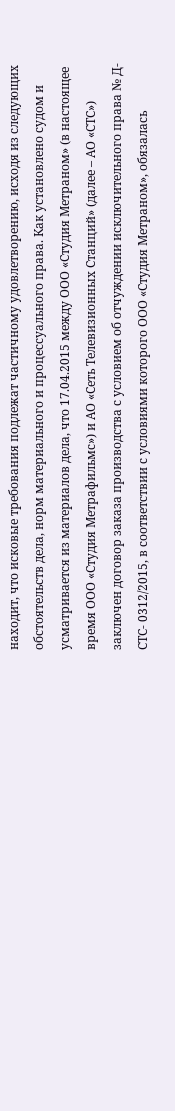находит, что исковые требования подлежат частичному удовлетворению, исходя из следующих обстоятельств дела, норм материального и процессуального права. Как установлено судом и усматривается из материалов дела, что 17.04.2015 между ООО «Студия Метраном» (в настоящее время ООО «Студия Метрафильмс») и АО «Сеть Телевизионных Станций» (далее – АО «СТС») заключен договор заказа производства с условием об отчуждении исключительного права № Д-СТС- 0312/2015, в соответствии с условиями которого ООО «Студия Метраном», обязалась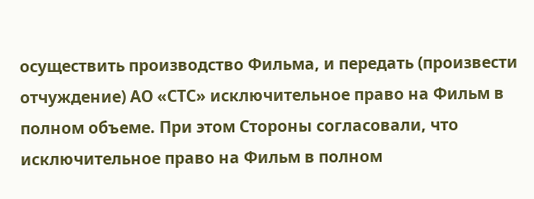осуществить производство Фильма, и передать (произвести отчуждение) АО «СТС» исключительное право на Фильм в полном объеме. При этом Стороны согласовали, что исключительное право на Фильм в полном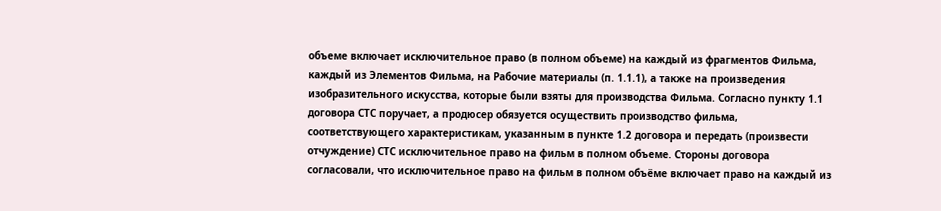объеме включает исключительное право (в полном объеме) на каждый из фрагментов Фильма, каждый из Элементов Фильма, на Рабочие материалы (п. 1.1.1), а также на произведения изобразительного искусства, которые были взяты для производства Фильма. Согласно пункту 1.1 договора СТС поручает, а продюсер обязуется осуществить производство фильма, соответствующего характеристикам, указанным в пункте 1.2 договора и передать (произвести отчуждение) СТС исключительное право на фильм в полном объеме. Стороны договора согласовали, что исключительное право на фильм в полном объёме включает право на каждый из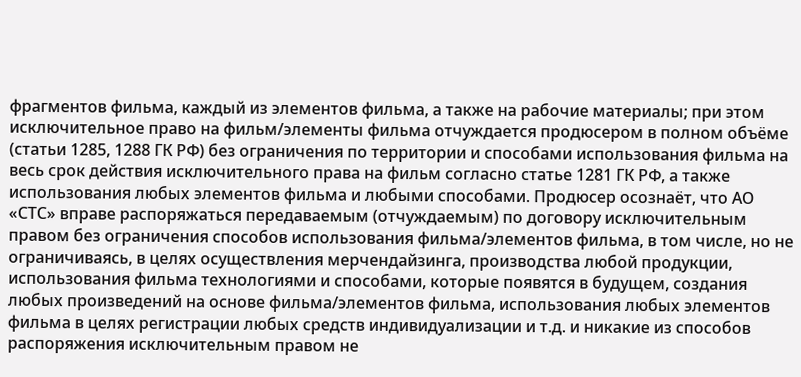фрагментов фильма, каждый из элементов фильма, а также на рабочие материалы; при этом исключительное право на фильм/элементы фильма отчуждается продюсером в полном объёме (статьи 1285, 1288 ГК РФ) без ограничения по территории и способами использования фильма на весь срок действия исключительного права на фильм согласно статье 1281 ГК РФ, а также использования любых элементов фильма и любыми способами. Продюсер осознаёт, что АО «СТС» вправе распоряжаться передаваемым (отчуждаемым) по договору исключительным правом без ограничения способов использования фильма/элементов фильма, в том числе, но не ограничиваясь, в целях осуществления мерчендайзинга, производства любой продукции, использования фильма технологиями и способами, которые появятся в будущем, создания любых произведений на основе фильма/элементов фильма, использования любых элементов фильма в целях регистрации любых средств индивидуализации и т.д. и никакие из способов распоряжения исключительным правом не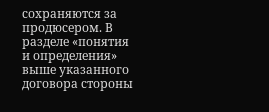сохраняются за продюсером. В разделе «понятия и определения» выше указанного договора стороны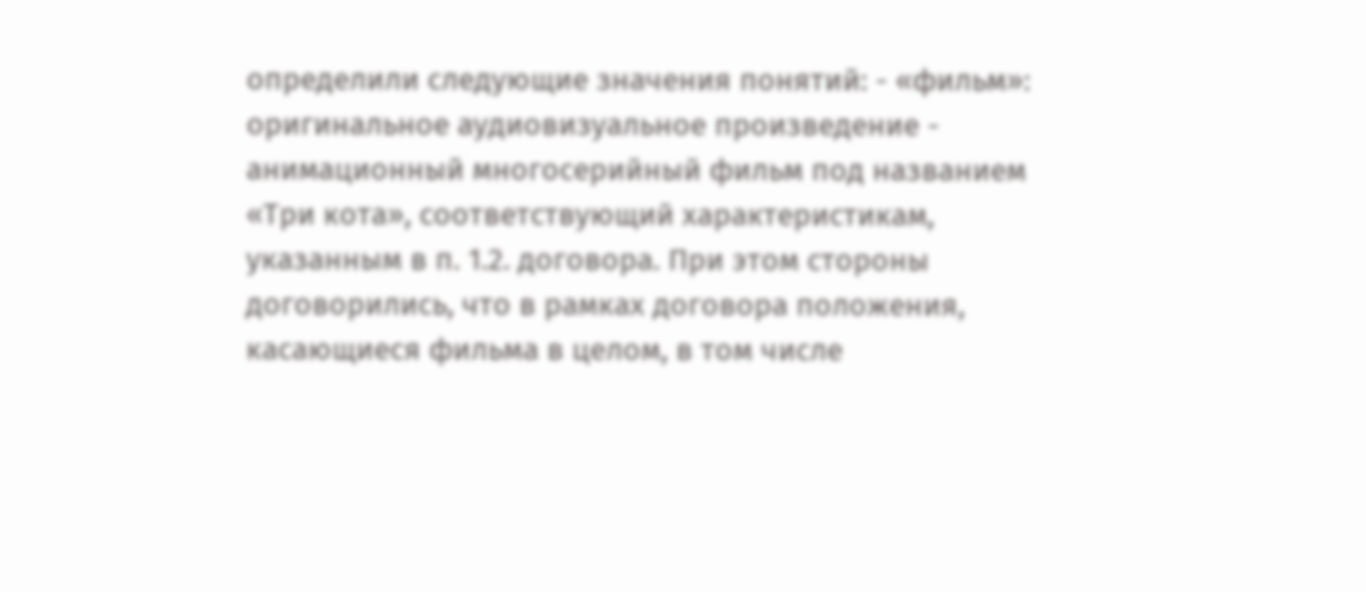определили следующие значения понятий: - «фильм»: оригинальное аудиовизуальное произведение - анимационный многосерийный фильм под названием «Три кота», соответствующий характеристикам, указанным в п. 1.2. договора. При этом стороны договорились, что в рамках договора положения, касающиеся фильма в целом, в том числе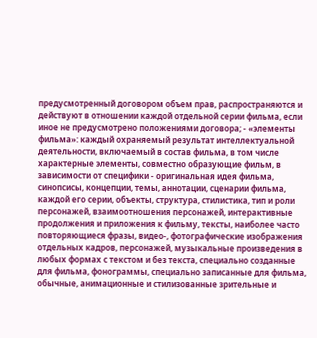предусмотренный договором объем прав, распространяются и действуют в отношении каждой отдельной серии фильма, если иное не предусмотрено положениями договора; - «элементы фильма»: каждый охраняемый результат интеллектуальной деятельности, включаемый в состав фильма, в том числе характерные элементы, совместно образующие фильм, в зависимости от специфики - оригинальная идея фильма, синопсисы, концепции, темы, аннотации, сценарии фильма, каждой его серии, объекты, структура, стилистика, тип и роли персонажей, взаимоотношения персонажей, интерактивные продолжения и приложения к фильму, тексты, наиболее часто повторяющиеся фразы, видео-, фотографические изображения отдельных кадров, персонажей, музыкальные произведения в любых формах с текстом и без текста, специально созданные для фильма, фонограммы, специально записанные для фильма, обычные, анимационные и стилизованные зрительные и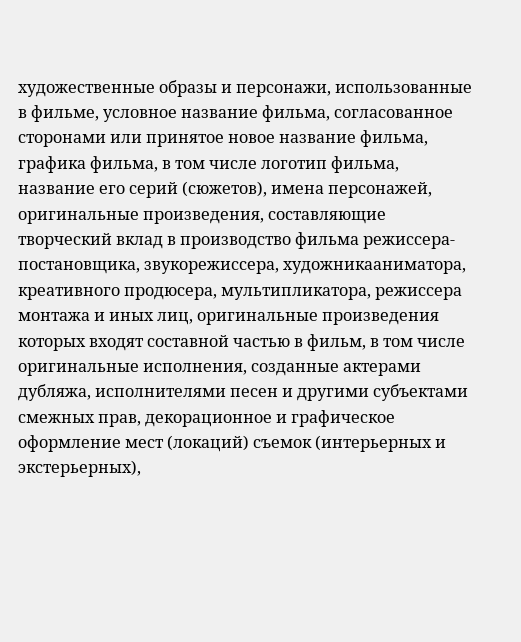художественные образы и персонажи, использованные в фильме, условное название фильма, согласованное сторонами или принятое новое название фильма, графика фильма, в том числе логотип фильма, название его серий (сюжетов), имена персонажей, оригинальные произведения, составляющие творческий вклад в производство фильма режиссера-постановщика, звукорежиссера, художникааниматора, креативного продюсера, мультипликатора, режиссера монтажа и иных лиц, оригинальные произведения которых входят составной частью в фильм, в том числе оригинальные исполнения, созданные актерами дубляжа, исполнителями песен и другими субъектами смежных прав, декорационное и графическое оформление мест (локаций) съемок (интерьерных и экстерьерных),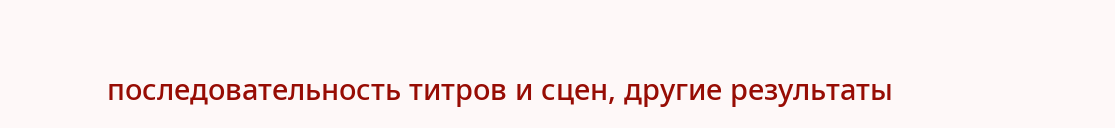последовательность титров и сцен, другие результаты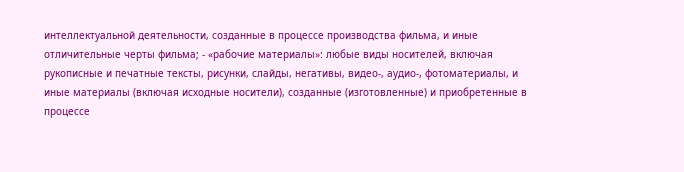интеллектуальной деятельности, созданные в процессе производства фильма, и иные отличительные черты фильма; - «рабочие материалы»: любые виды носителей, включая рукописные и печатные тексты, рисунки, слайды, негативы, видео-, аудио-, фотоматериалы, и иные материалы (включая исходные носители), созданные (изготовленные) и приобретенные в процессе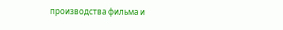производства фильма и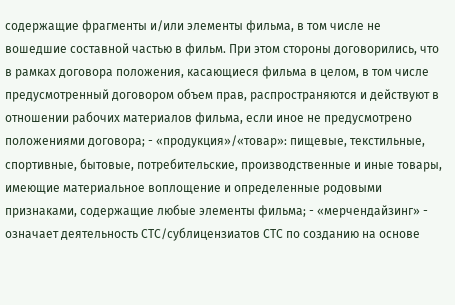содержащие фрагменты и/или элементы фильма, в том числе не вошедшие составной частью в фильм. При этом стороны договорились, что в рамках договора положения, касающиеся фильма в целом, в том числе предусмотренный договором объем прав, распространяются и действуют в отношении рабочих материалов фильма, если иное не предусмотрено положениями договора; - «продукция»/«товар»: пищевые, текстильные, спортивные, бытовые, потребительские, производственные и иные товары, имеющие материальное воплощение и определенные родовыми признаками, содержащие любые элементы фильма; - «мерчендайзинг» - означает деятельность СТС/сублицензиатов СТС по созданию на основе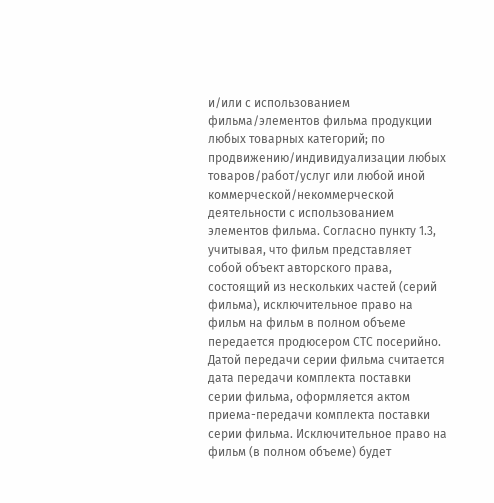и/или с использованием фильма/элементов фильма продукции любых товарных категорий; по продвижению/индивидуализации любых товаров/работ/услуг или любой иной коммерческой/некоммерческой деятельности с использованием элементов фильма. Согласно пункту 1.3, учитывая, что фильм представляет собой объект авторского права, состоящий из нескольких частей (серий фильма), исключительное право на фильм на фильм в полном объеме передается продюсером СТС посерийно. Датой передачи серии фильма считается дата передачи комплекта поставки серии фильма, оформляется актом приема-передачи комплекта поставки серии фильма. Исключительное право на фильм (в полном объеме) будет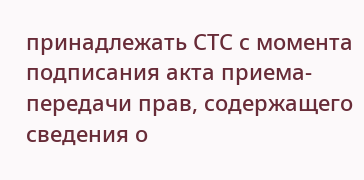принадлежать СТС с момента подписания акта приема-передачи прав, содержащего сведения о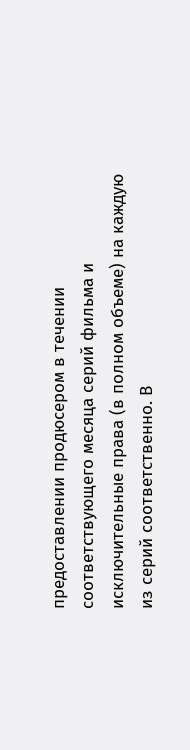предоставлении продюсером в течении соответствующего месяца серий фильма и исключительные права (в полном объеме) на каждую из серий соответственно. В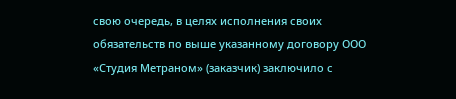свою очередь, в целях исполнения своих обязательств по выше указанному договору ООО «Студия Метраном» (заказчик) заключило с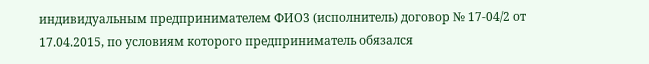индивидуальным предпринимателем ФИО3 (исполнитель) договор № 17-04/2 от 17.04.2015, по условиям которого предприниматель обязался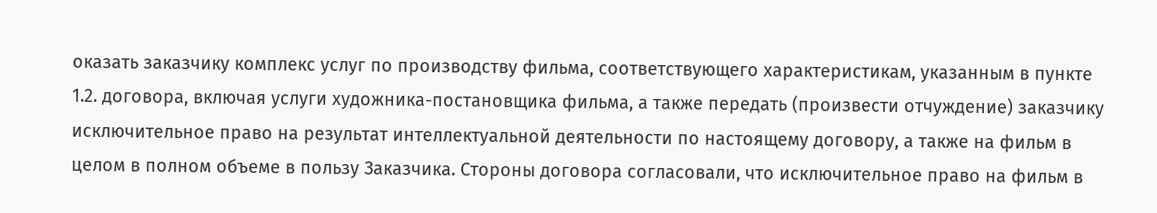оказать заказчику комплекс услуг по производству фильма, соответствующего характеристикам, указанным в пункте 1.2. договора, включая услуги художника-постановщика фильма, а также передать (произвести отчуждение) заказчику исключительное право на результат интеллектуальной деятельности по настоящему договору, а также на фильм в целом в полном объеме в пользу Заказчика. Стороны договора согласовали, что исключительное право на фильм в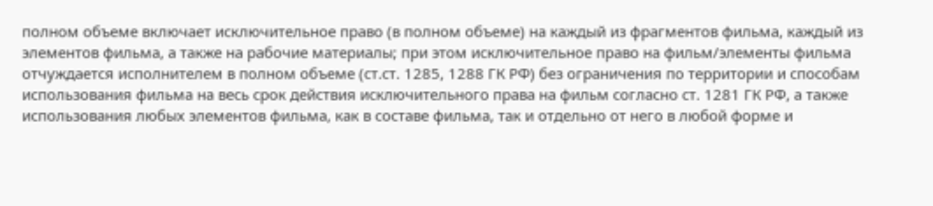полном объеме включает исключительное право (в полном объеме) на каждый из фрагментов фильма, каждый из элементов фильма, а также на рабочие материалы; при этом исключительное право на фильм/элементы фильма отчуждается исполнителем в полном объеме (ст.ст. 1285, 1288 ГК РФ) без ограничения по территории и способам использования фильма на весь срок действия исключительного права на фильм согласно ст. 1281 ГК РФ, а также использования любых элементов фильма, как в составе фильма, так и отдельно от него в любой форме и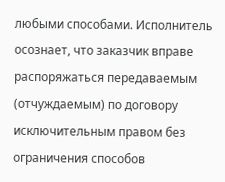любыми способами. Исполнитель осознает, что заказчик вправе распоряжаться передаваемым (отчуждаемым) по договору исключительным правом без ограничения способов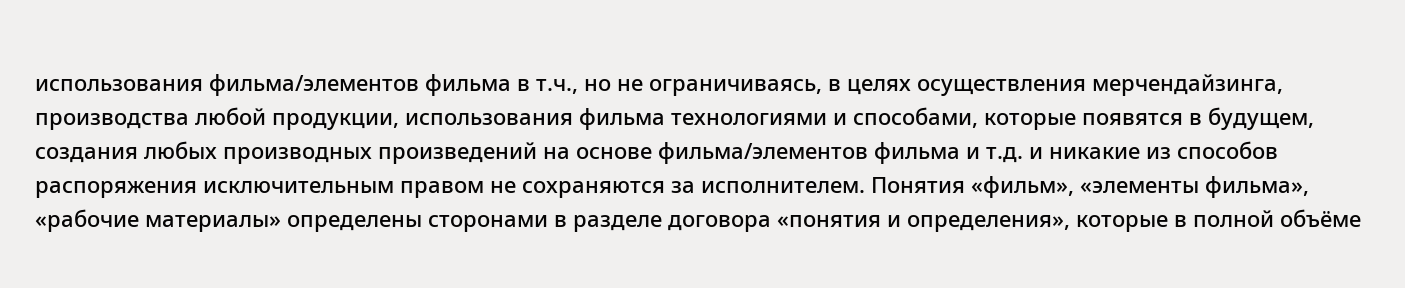использования фильма/элементов фильма в т.ч., но не ограничиваясь, в целях осуществления мерчендайзинга, производства любой продукции, использования фильма технологиями и способами, которые появятся в будущем, создания любых производных произведений на основе фильма/элементов фильма и т.д. и никакие из способов распоряжения исключительным правом не сохраняются за исполнителем. Понятия «фильм», «элементы фильма», «рабочие материалы» определены сторонами в разделе договора «понятия и определения», которые в полной объёме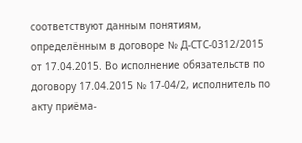соответствуют данным понятиям, определённым в договоре № Д-СТС-0312/2015 от 17.04.2015. Во исполнение обязательств по договору 17.04.2015 № 17-04/2, исполнитель по акту приёма-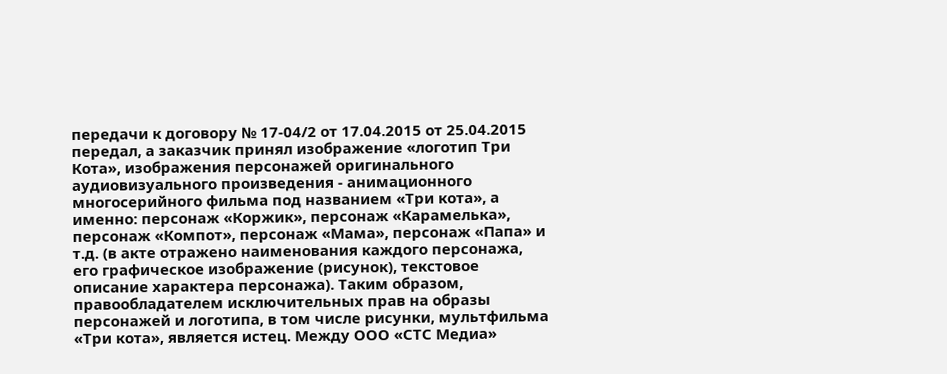передачи к договору № 17-04/2 от 17.04.2015 от 25.04.2015 передал, а заказчик принял изображение «логотип Три Кота», изображения персонажей оригинального аудиовизуального произведения - анимационного многосерийного фильма под названием «Три кота», а именно: персонаж «Коржик», персонаж «Карамелька», персонаж «Компот», персонаж «Мама», персонаж «Папа» и т.д. (в акте отражено наименования каждого персонажа, его графическое изображение (рисунок), текстовое описание характера персонажа). Таким образом, правообладателем исключительных прав на образы персонажей и логотипа, в том числе рисунки, мультфильма «Три кота», является истец. Между ООО «СТС Медиа»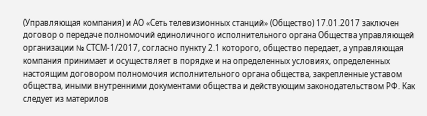(Управляющая компания) и АО «Сеть телевизионных станций» (Общество) 17.01.2017 заключен договор о передаче полномочий единоличного исполнительного органа Общества управляющей организации № СТСМ-1/2017, согласно пункту 2.1 которого, общество передает, а управляющая компания принимает и осуществляет в порядке и на определенных условиях, определенных настоящим договором полномочия исполнительного органа общества, закрепленные уставом общества, иными внутренними документами общества и действующим законодательством РФ. Как следует из материлов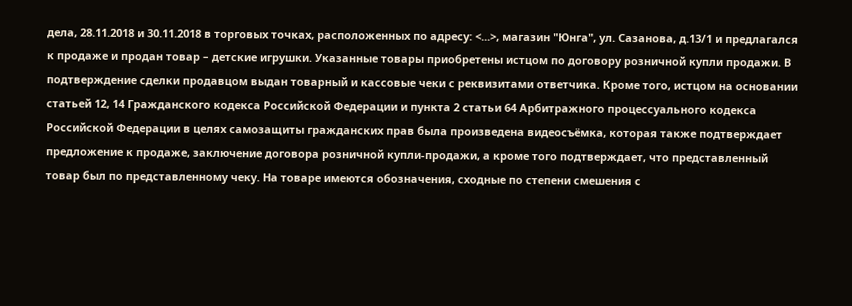дела, 28.11.2018 и 30.11.2018 в торговых точках, расположенных по адресу: <...>, магазин "Юнга", ул. Сазанова, д.13/1 и предлагался к продаже и продан товар – детские игрушки. Указанные товары приобретены истцом по договору розничной купли продажи. В подтверждение сделки продавцом выдан товарный и кассовые чеки с реквизитами ответчика. Кроме того, истцом на основании статьей 12, 14 Гражданского кодекса Российской Федерации и пункта 2 статьи 64 Арбитражного процессуального кодекса Российской Федерации в целях самозащиты гражданских прав была произведена видеосъёмка, которая также подтверждает предложение к продаже, заключение договора розничной купли-продажи, а кроме того подтверждает, что представленный товар был по представленному чеку. На товаре имеются обозначения, сходные по степени смешения с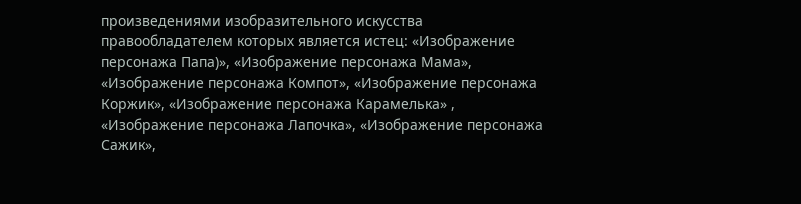произведениями изобразительного искусства правообладателем которых является истец: «Изображение персонажа Папа)», «Изображение персонажа Мама», «Изображение персонажа Компот», «Изображение персонажа Коржик», «Изображение персонажа Карамелька» , «Изображение персонажа Лапочка», «Изображение персонажа Сажик»,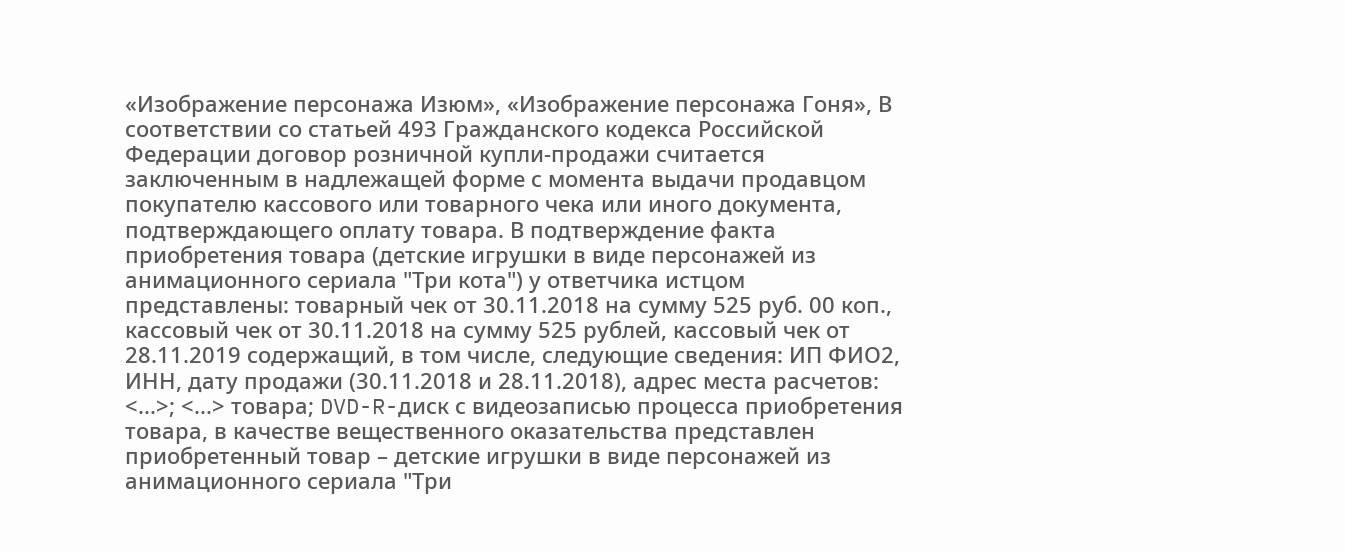«Изображение персонажа Изюм», «Изображение персонажа Гоня», В соответствии со статьей 493 Гражданского кодекса Российской Федерации договор розничной купли-продажи считается заключенным в надлежащей форме с момента выдачи продавцом покупателю кассового или товарного чека или иного документа, подтверждающего оплату товара. В подтверждение факта приобретения товара (детские игрушки в виде персонажей из анимационного сериала "Три кота") у ответчика истцом представлены: товарный чек от 30.11.2018 на сумму 525 руб. 00 коп., кассовый чек от 30.11.2018 на сумму 525 рублей, кассовый чек от 28.11.2019 содержащий, в том числе, следующие сведения: ИП ФИО2, ИНН, дату продажи (30.11.2018 и 28.11.2018), адрес места расчетов: <...>; <...> товара; DVD-R-диск с видеозаписью процесса приобретения товара, в качестве вещественного оказательства представлен приобретенный товар – детские игрушки в виде персонажей из анимационного сериала "Три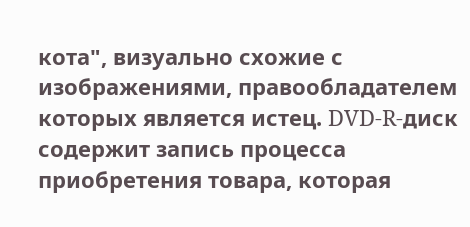кота", визуально схожие с изображениями, правообладателем которых является истец. DVD-R-диск содержит запись процесса приобретения товара, которая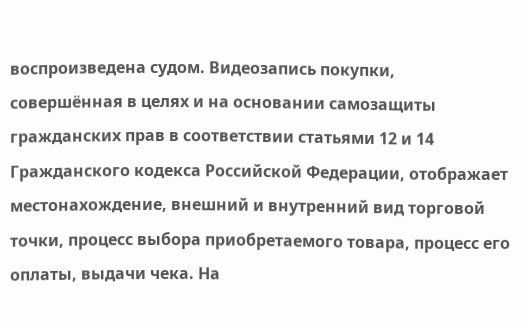воспроизведена судом. Видеозапись покупки, совершённая в целях и на основании самозащиты гражданских прав в соответствии статьями 12 и 14 Гражданского кодекса Российской Федерации, отображает местонахождение, внешний и внутренний вид торговой точки, процесс выбора приобретаемого товара, процесс его оплаты, выдачи чека. На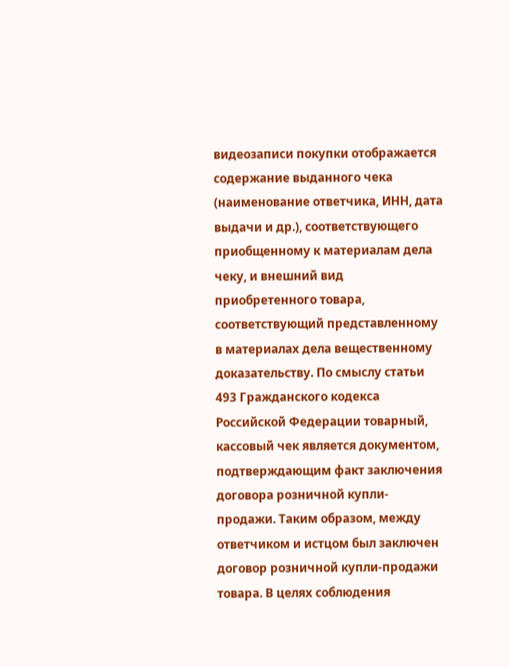видеозаписи покупки отображается содержание выданного чека (наименование ответчика, ИНН, дата выдачи и др.), соответствующего приобщенному к материалам дела чеку, и внешний вид приобретенного товара, соответствующий представленному в материалах дела вещественному доказательству. По смыслу статьи 493 Гражданского кодекса Российской Федерации товарный, кассовый чек является документом, подтверждающим факт заключения договора розничной купли-продажи. Таким образом, между ответчиком и истцом был заключен договор розничной купли-продажи товара. В целях соблюдения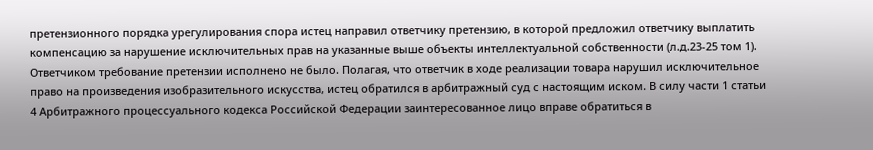претензионного порядка урегулирования спора истец направил ответчику претензию, в которой предложил ответчику выплатить компенсацию за нарушение исключительных прав на указанные выше объекты интеллектуальной собственности (л.д.23-25 том 1). Ответчиком требование претензии исполнено не было. Полагая, что ответчик в ходе реализации товара нарушил исключительное право на произведения изобразительного искусства, истец обратился в арбитражный суд с настоящим иском. В силу части 1 статьи 4 Арбитражного процессуального кодекса Российской Федерации заинтересованное лицо вправе обратиться в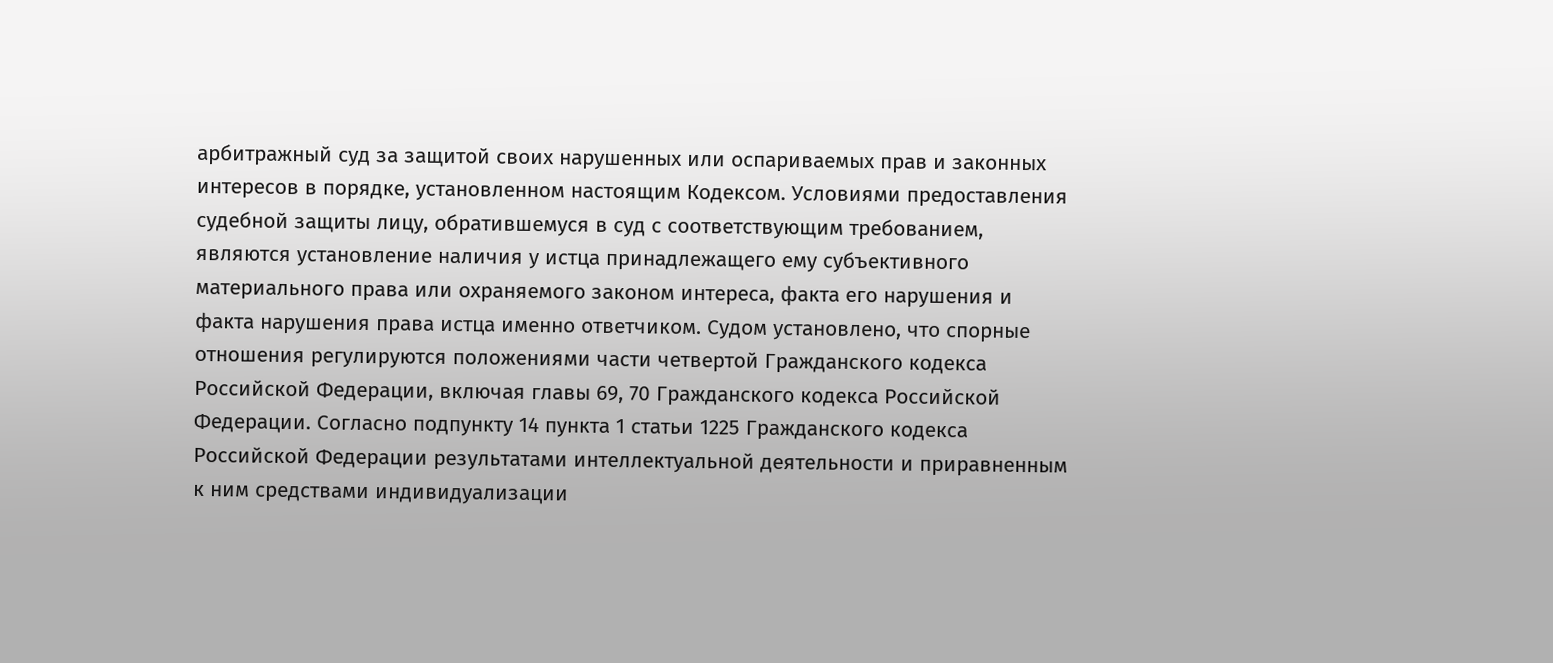арбитражный суд за защитой своих нарушенных или оспариваемых прав и законных интересов в порядке, установленном настоящим Кодексом. Условиями предоставления судебной защиты лицу, обратившемуся в суд с соответствующим требованием, являются установление наличия у истца принадлежащего ему субъективного материального права или охраняемого законом интереса, факта его нарушения и факта нарушения права истца именно ответчиком. Судом установлено, что спорные отношения регулируются положениями части четвертой Гражданского кодекса Российской Федерации, включая главы 69, 70 Гражданского кодекса Российской Федерации. Согласно подпункту 14 пункта 1 статьи 1225 Гражданского кодекса Российской Федерации результатами интеллектуальной деятельности и приравненным к ним средствами индивидуализации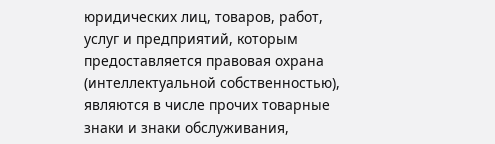юридических лиц, товаров, работ, услуг и предприятий, которым предоставляется правовая охрана (интеллектуальной собственностью), являются в числе прочих товарные знаки и знаки обслуживания,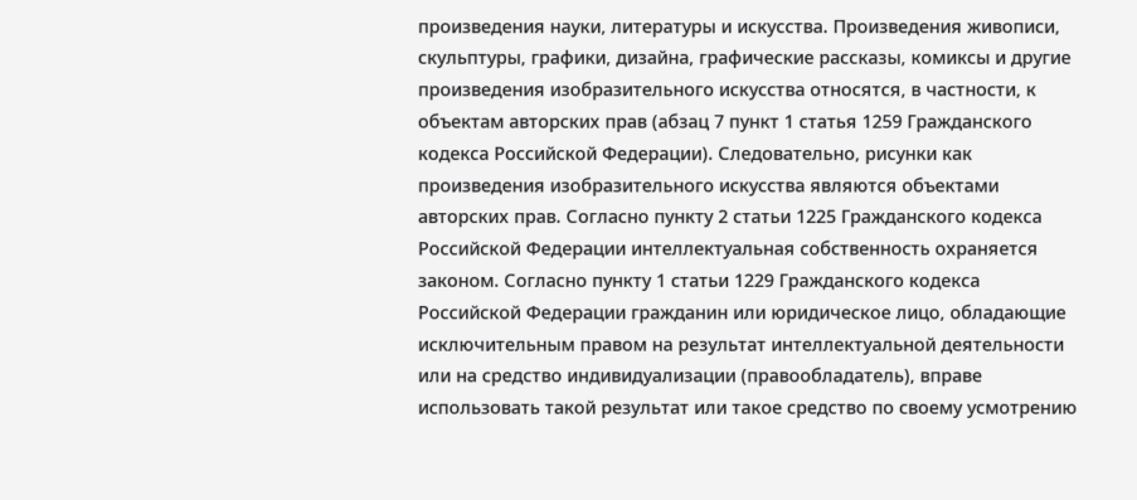произведения науки, литературы и искусства. Произведения живописи, скульптуры, графики, дизайна, графические рассказы, комиксы и другие произведения изобразительного искусства относятся, в частности, к объектам авторских прав (абзац 7 пункт 1 статья 1259 Гражданского кодекса Российской Федерации). Следовательно, рисунки как произведения изобразительного искусства являются объектами авторских прав. Согласно пункту 2 статьи 1225 Гражданского кодекса Российской Федерации интеллектуальная собственность охраняется законом. Согласно пункту 1 статьи 1229 Гражданского кодекса Российской Федерации гражданин или юридическое лицо, обладающие исключительным правом на результат интеллектуальной деятельности или на средство индивидуализации (правообладатель), вправе использовать такой результат или такое средство по своему усмотрению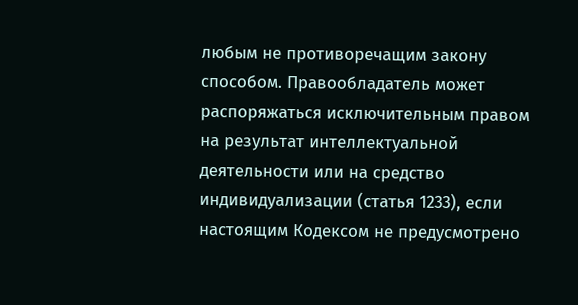любым не противоречащим закону способом. Правообладатель может распоряжаться исключительным правом на результат интеллектуальной деятельности или на средство индивидуализации (статья 1233), если настоящим Кодексом не предусмотрено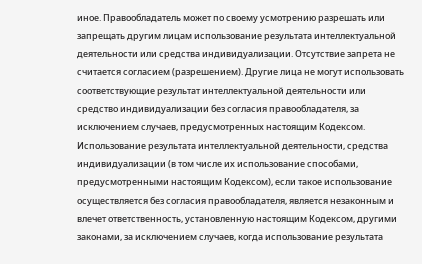иное. Правообладатель может по своему усмотрению разрешать или запрещать другим лицам использование результата интеллектуальной деятельности или средства индивидуализации. Отсутствие запрета не считается согласием (разрешением). Другие лица не могут использовать соответствующие результат интеллектуальной деятельности или средство индивидуализации без согласия правообладателя, за исключением случаев, предусмотренных настоящим Кодексом. Использование результата интеллектуальной деятельности, средства индивидуализации (в том числе их использование способами, предусмотренными настоящим Кодексом), если такое использование осуществляется без согласия правообладателя, является незаконным и влечет ответственность, установленную настоящим Кодексом, другими законами, за исключением случаев, когда использование результата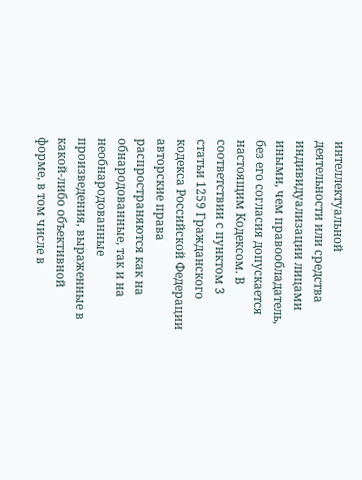интеллектуальной деятельности или средства индивидуализации лицами иными, чем правообладатель, без его согласия допускается настоящим Кодексом. В соответствии с пунктом 3 статьи 1259 Гражданского кодекса Российской Федерации авторские права распространяются как на обнародованные, так и на необнародованные произведения, выраженные в какой-либо объективной форме, в том числе в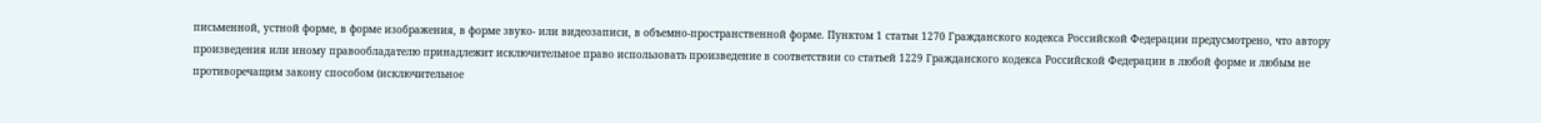письменной, устной форме, в форме изображения, в форме звуко- или видеозаписи, в объемно-пространственной форме. Пунктом 1 статьи 1270 Гражданского кодекса Российской Федерации предусмотрено, что автору произведения или иному правообладателю принадлежит исключительное право использовать произведение в соответствии со статьей 1229 Гражданского кодекса Российской Федерации в любой форме и любым не противоречащим закону способом (исключительное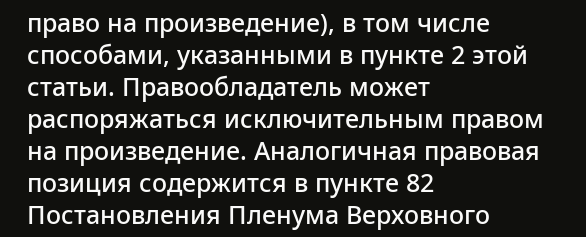право на произведение), в том числе способами, указанными в пункте 2 этой статьи. Правообладатель может распоряжаться исключительным правом на произведение. Аналогичная правовая позиция содержится в пункте 82 Постановления Пленума Верховного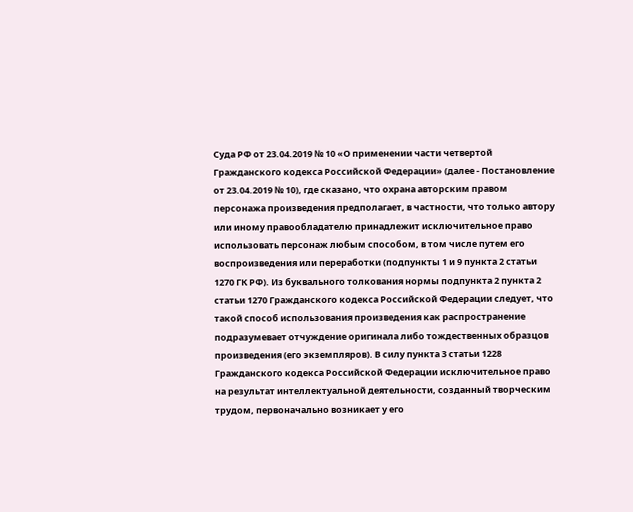Суда РФ от 23.04.2019 № 10 «О применении части четвертой Гражданского кодекса Российской Федерации» (далее - Постановление от 23.04.2019 № 10), где сказано, что охрана авторским правом персонажа произведения предполагает, в частности, что только автору или иному правообладателю принадлежит исключительное право использовать персонаж любым способом, в том числе путем его воспроизведения или переработки (подпункты 1 и 9 пункта 2 статьи 1270 ГК РФ). Из буквального толкования нормы подпункта 2 пункта 2 статьи 1270 Гражданского кодекса Российской Федерации следует, что такой способ использования произведения как распространение подразумевает отчуждение оригинала либо тождественных образцов произведения (его экземпляров). В силу пункта 3 статьи 1228 Гражданского кодекса Российской Федерации исключительное право на результат интеллектуальной деятельности, созданный творческим трудом, первоначально возникает у его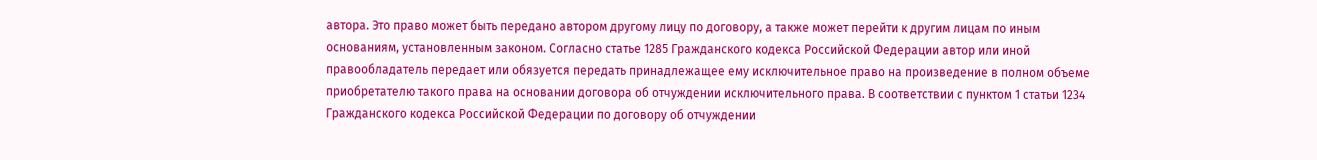автора. Это право может быть передано автором другому лицу по договору, а также может перейти к другим лицам по иным основаниям, установленным законом. Согласно статье 1285 Гражданского кодекса Российской Федерации автор или иной правообладатель передает или обязуется передать принадлежащее ему исключительное право на произведение в полном объеме приобретателю такого права на основании договора об отчуждении исключительного права. В соответствии с пунктом 1 статьи 1234 Гражданского кодекса Российской Федерации по договору об отчуждении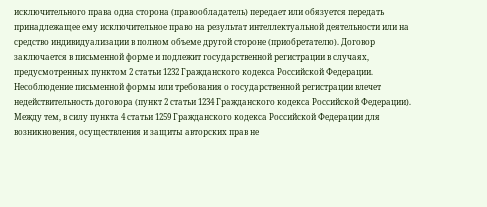исключительного права одна сторона (правообладатель) передает или обязуется передать принадлежащее ему исключительное право на результат интеллектуальной деятельности или на средство индивидуализации в полном объеме другой стороне (приобретателю). Договор заключается в письменной форме и подлежит государственной регистрации в случаях, предусмотренных пунктом 2 статьи 1232 Гражданского кодекса Российской Федерации. Несоблюдение письменной формы или требования о государственной регистрации влечет недействительность договора (пункт 2 статьи 1234 Гражданского кодекса Российской Федерации). Между тем, в силу пункта 4 статьи 1259 Гражданского кодекса Российской Федерации для возникновения, осуществления и защиты авторских прав не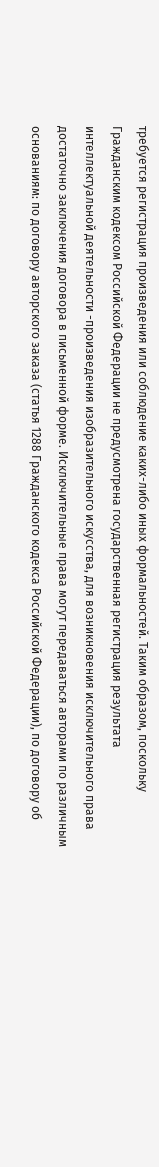требуется регистрация произведения или соблюдение каких-либо иных формальностей. Таким образом, поскольку Гражданским кодексом Российской Федерации не предусмотрена государственная регистрация результата интеллектуальной деятельности -произведения изобразительного искусства, для возникновения исключительного права достаточно заключения договора в письменной форме. Исключительные права могут передаваться авторами по различным основаниям: по договору авторского заказа (статья 1288 Гражданского кодекса Российской Федерации), по договору об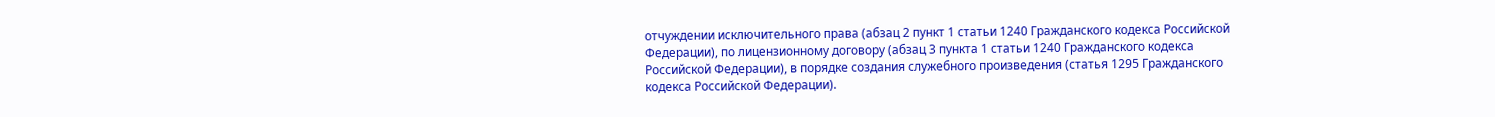отчуждении исключительного права (абзац 2 пункт 1 статьи 1240 Гражданского кодекса Российской Федерации), по лицензионному договору (абзац 3 пункта 1 статьи 1240 Гражданского кодекса Российской Федерации), в порядке создания служебного произведения (статья 1295 Гражданского кодекса Российской Федерации).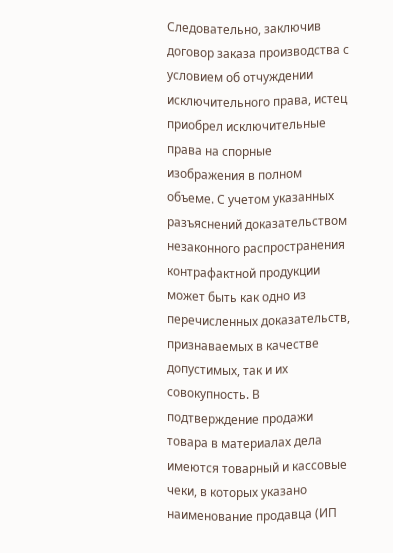Следовательно, заключив договор заказа производства с условием об отчуждении исключительного права, истец приобрел исключительные права на спорные изображения в полном объеме. С учетом указанных разъяснений доказательством незаконного распространения контрафактной продукции может быть как одно из перечисленных доказательств, признаваемых в качестве допустимых, так и их совокупность. В подтверждение продажи товара в материалах дела имеются товарный и кассовые чеки, в которых указано наименование продавца (ИП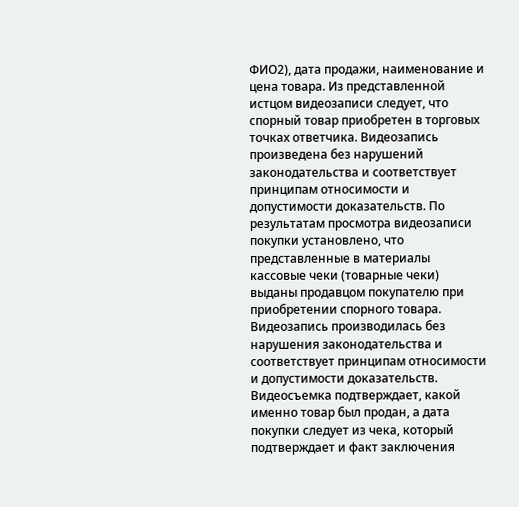ФИО2), дата продажи, наименование и цена товара. Из представленной истцом видеозаписи следует, что спорный товар приобретен в торговых точках ответчика. Видеозапись произведена без нарушений законодательства и соответствует принципам относимости и допустимости доказательств. По результатам просмотра видеозаписи покупки установлено, что представленные в материалы кассовые чеки (товарные чеки) выданы продавцом покупателю при приобретении спорного товара. Видеозапись производилась без нарушения законодательства и соответствует принципам относимости и допустимости доказательств. Видеосъемка подтверждает, какой именно товар был продан, а дата покупки следует из чека, который подтверждает и факт заключения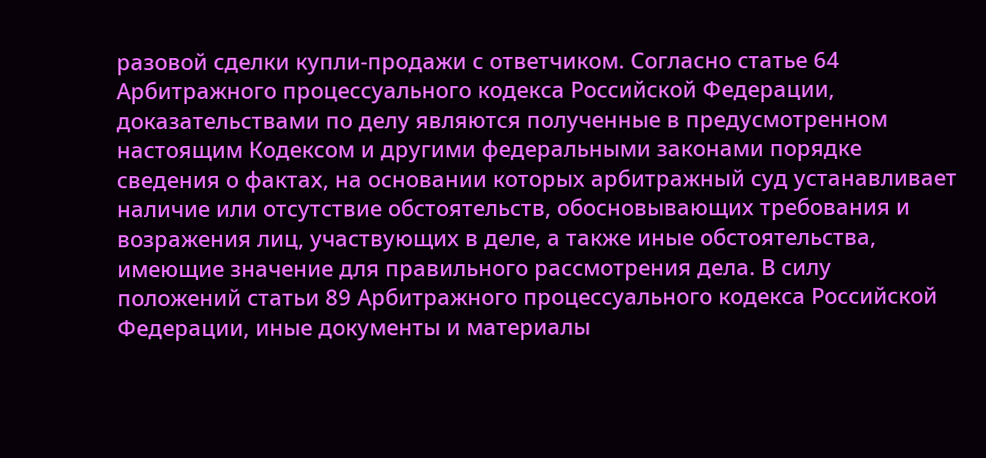разовой сделки купли-продажи с ответчиком. Согласно статье 64 Арбитражного процессуального кодекса Российской Федерации, доказательствами по делу являются полученные в предусмотренном настоящим Кодексом и другими федеральными законами порядке сведения о фактах, на основании которых арбитражный суд устанавливает наличие или отсутствие обстоятельств, обосновывающих требования и возражения лиц, участвующих в деле, а также иные обстоятельства, имеющие значение для правильного рассмотрения дела. В силу положений статьи 89 Арбитражного процессуального кодекса Российской Федерации, иные документы и материалы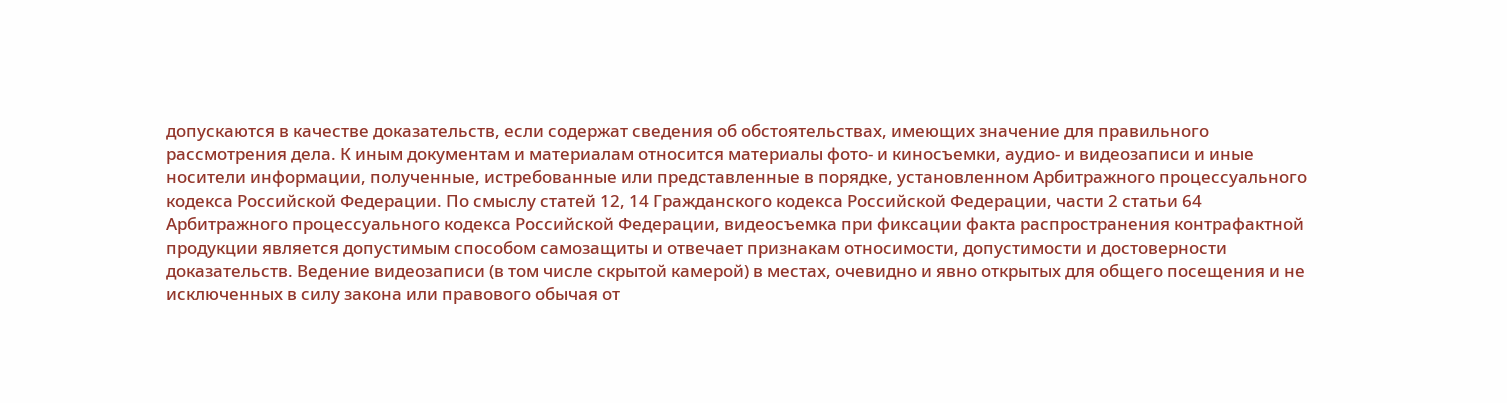допускаются в качестве доказательств, если содержат сведения об обстоятельствах, имеющих значение для правильного рассмотрения дела. К иным документам и материалам относится материалы фото- и киносъемки, аудио- и видеозаписи и иные носители информации, полученные, истребованные или представленные в порядке, установленном Арбитражного процессуального кодекса Российской Федерации. По смыслу статей 12, 14 Гражданского кодекса Российской Федерации, части 2 статьи 64 Арбитражного процессуального кодекса Российской Федерации, видеосъемка при фиксации факта распространения контрафактной продукции является допустимым способом самозащиты и отвечает признакам относимости, допустимости и достоверности доказательств. Ведение видеозаписи (в том числе скрытой камерой) в местах, очевидно и явно открытых для общего посещения и не исключенных в силу закона или правового обычая от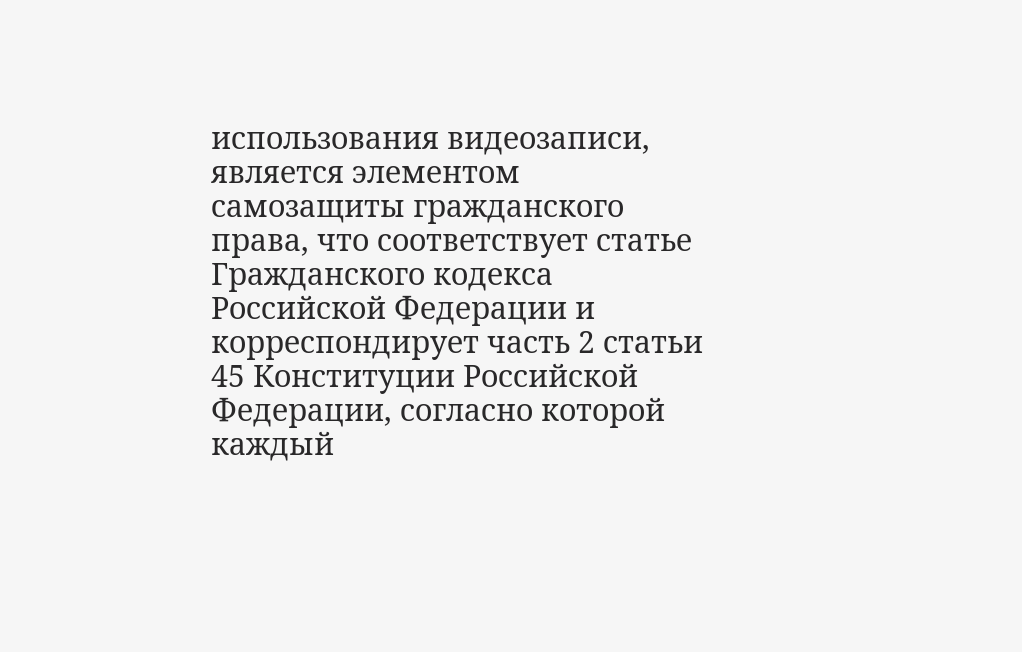использования видеозаписи, является элементом самозащиты гражданского права, что соответствует статье Гражданского кодекса Российской Федерации и корреспондирует часть 2 статьи 45 Конституции Российской Федерации, согласно которой каждый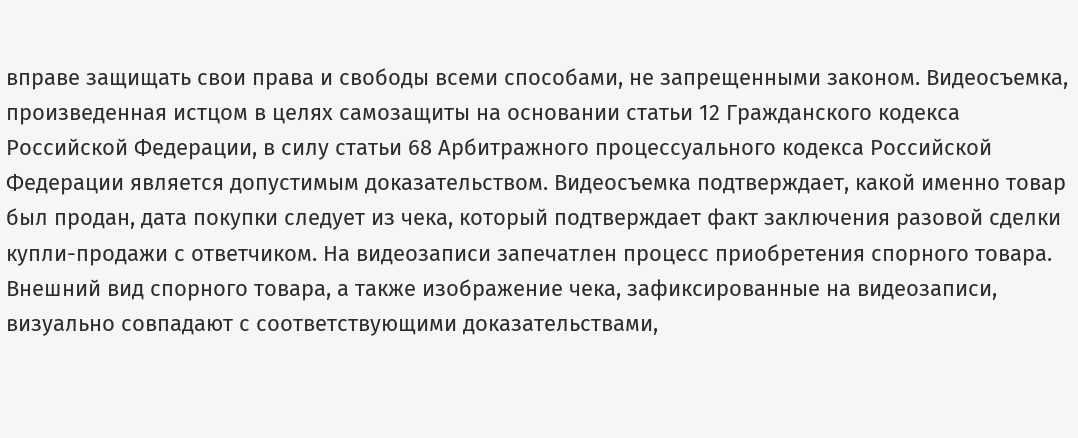вправе защищать свои права и свободы всеми способами, не запрещенными законом. Видеосъемка, произведенная истцом в целях самозащиты на основании статьи 12 Гражданского кодекса Российской Федерации, в силу статьи 68 Арбитражного процессуального кодекса Российской Федерации является допустимым доказательством. Видеосъемка подтверждает, какой именно товар был продан, дата покупки следует из чека, который подтверждает факт заключения разовой сделки купли-продажи с ответчиком. На видеозаписи запечатлен процесс приобретения спорного товара. Внешний вид спорного товара, а также изображение чека, зафиксированные на видеозаписи, визуально совпадают с соответствующими доказательствами,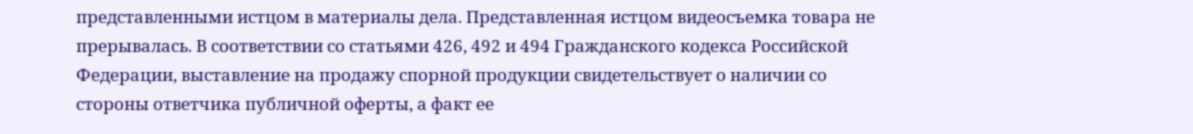представленными истцом в материалы дела. Представленная истцом видеосъемка товара не прерывалась. В соответствии со статьями 426, 492 и 494 Гражданского кодекса Российской Федерации, выставление на продажу спорной продукции свидетельствует о наличии со стороны ответчика публичной оферты, а факт ее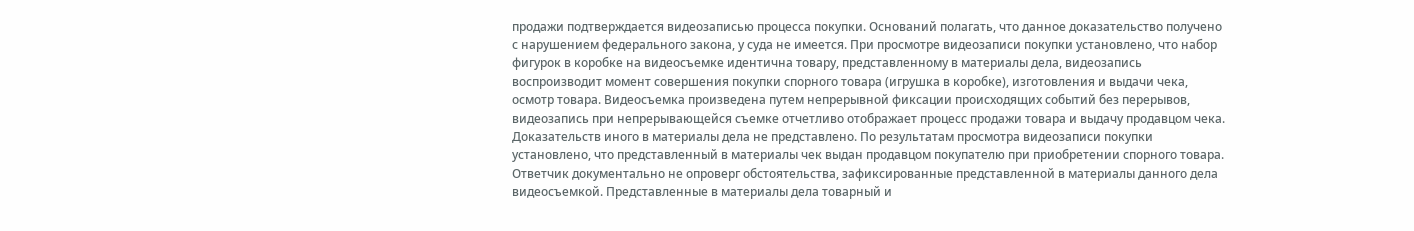продажи подтверждается видеозаписью процесса покупки. Оснований полагать, что данное доказательство получено с нарушением федерального закона, у суда не имеется. При просмотре видеозаписи покупки установлено, что набор фигурок в коробке на видеосъемке идентична товару, представленному в материалы дела, видеозапись воспроизводит момент совершения покупки спорного товара (игрушка в коробке), изготовления и выдачи чека, осмотр товара. Видеосъемка произведена путем непрерывной фиксации происходящих событий без перерывов, видеозапись при непрерывающейся съемке отчетливо отображает процесс продажи товара и выдачу продавцом чека. Доказательств иного в материалы дела не представлено. По результатам просмотра видеозаписи покупки установлено, что представленный в материалы чек выдан продавцом покупателю при приобретении спорного товара. Ответчик документально не опроверг обстоятельства, зафиксированные представленной в материалы данного дела видеосъемкой. Представленные в материалы дела товарный и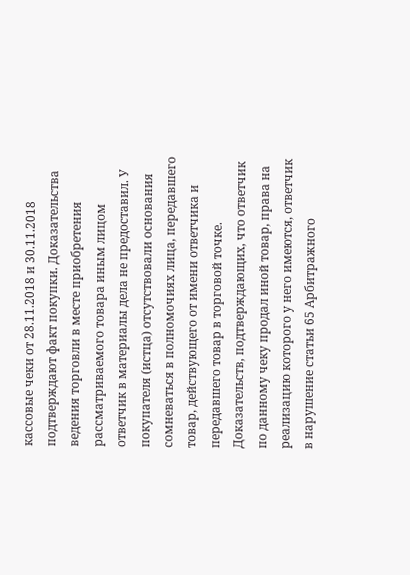кассовые чеки от 28.11.2018 и 30.11.2018 подтверждают факт покупки. Доказательства ведения торговли в месте приобретения рассматриваемого товара иным лицом ответчик в материалы дела не предоставил. У покупателя (истца) отсутствовали основания сомневаться в полномочиях лица, передавшего товар, действующего от имени ответчика и передавшего товар в торговой точке. Доказательств, подтверждающих, что ответчик по данному чеку продал иной товар, права на реализацию которого у него имеются, ответчик в нарушение статьи 65 Арбитражного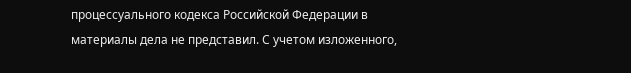процессуального кодекса Российской Федерации в материалы дела не представил. С учетом изложенного,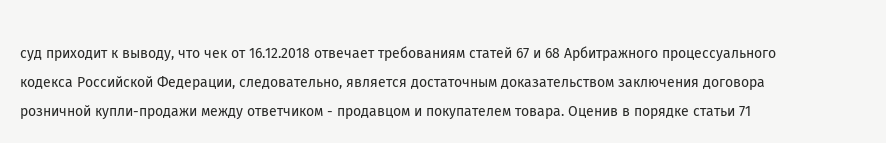суд приходит к выводу, что чек от 16.12.2018 отвечает требованиям статей 67 и 68 Арбитражного процессуального кодекса Российской Федерации, следовательно, является достаточным доказательством заключения договора розничной купли-продажи между ответчиком - продавцом и покупателем товара. Оценив в порядке статьи 71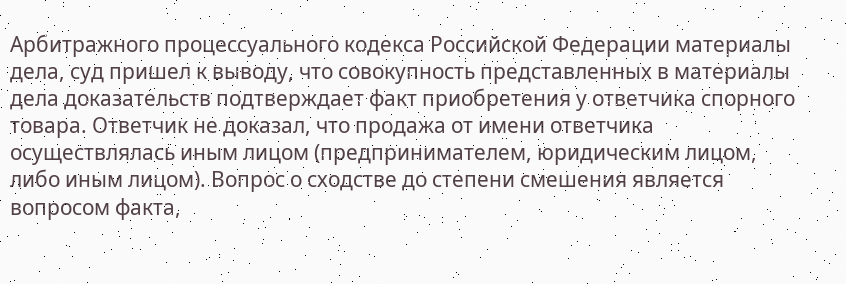Арбитражного процессуального кодекса Российской Федерации материалы дела, суд пришел к выводу, что совокупность представленных в материалы дела доказательств подтверждает факт приобретения у ответчика спорного товара. Ответчик не доказал, что продажа от имени ответчика осуществлялась иным лицом (предпринимателем, юридическим лицом, либо иным лицом). Вопрос о сходстве до степени смешения является вопросом факта,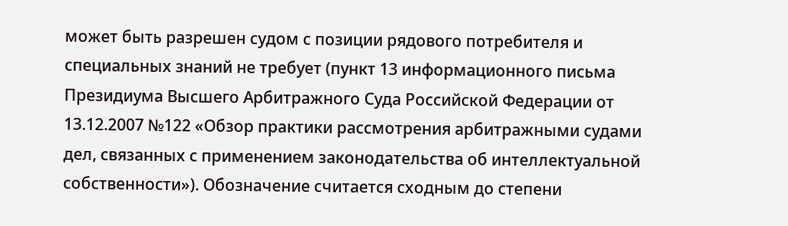может быть разрешен судом с позиции рядового потребителя и специальных знаний не требует (пункт 13 информационного письма Президиума Высшего Арбитражного Суда Российской Федерации от 13.12.2007 №122 «Обзор практики рассмотрения арбитражными судами дел, связанных с применением законодательства об интеллектуальной собственности»). Обозначение считается сходным до степени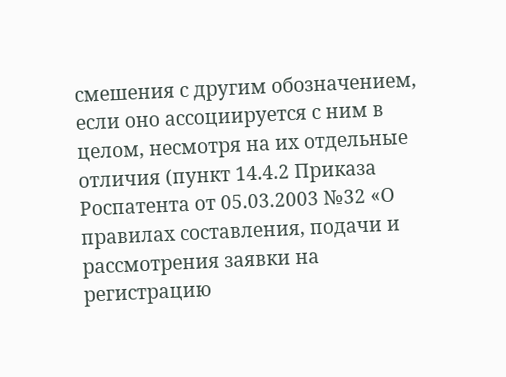смешения с другим обозначением, если оно ассоциируется с ним в целом, несмотря на их отдельные отличия (пункт 14.4.2 Приказа Роспатента от 05.03.2003 №32 «О правилах составления, подачи и рассмотрения заявки на регистрацию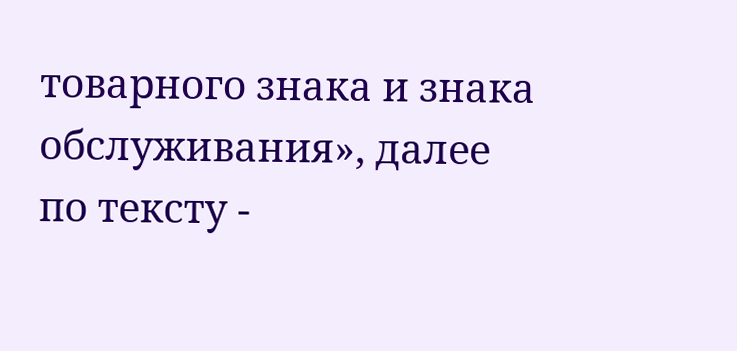товарного знака и знака обслуживания», далее по тексту -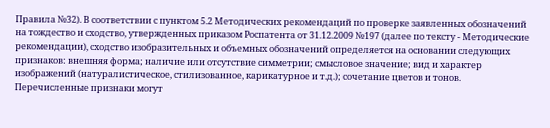Правила №32). В соответствии с пунктом 5.2 Методических рекомендаций по проверке заявленных обозначений на тождество и сходство, утвержденных приказом Роспатента от 31.12.2009 №197 (далее по тексту - Методические рекомендации), сходство изобразительных и объемных обозначений определяется на основании следующих признаков: внешняя форма; наличие или отсутствие симметрии; смысловое значение; вид и характер изображений (натуралистическое, стилизованное, карикатурное и т.д.); сочетание цветов и тонов. Перечисленные признаки могут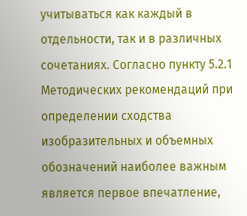учитываться как каждый в отдельности, так и в различных сочетаниях. Согласно пункту 5.2.1 Методических рекомендаций при определении сходства изобразительных и объемных обозначений наиболее важным является первое впечатление,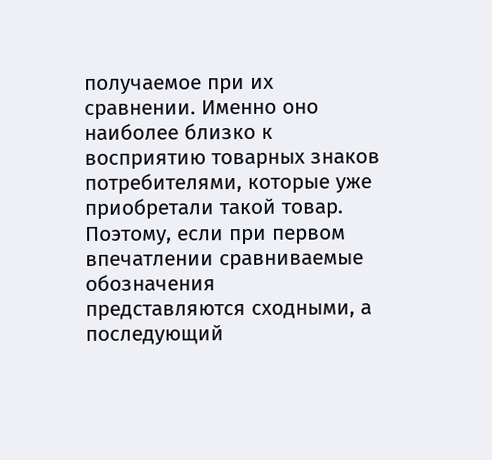получаемое при их сравнении. Именно оно наиболее близко к восприятию товарных знаков потребителями, которые уже приобретали такой товар. Поэтому, если при первом впечатлении сравниваемые обозначения представляются сходными, а последующий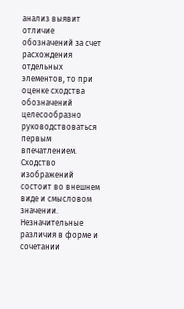анализ выявит отличие обозначений за счет расхождения отдельных элементов, то при оценке сходства обозначений целесообразно руководствоваться первым впечатлением. Сходство изображений состоит во внешнем виде и смысловом значении. Незначительные различия в форме и сочетании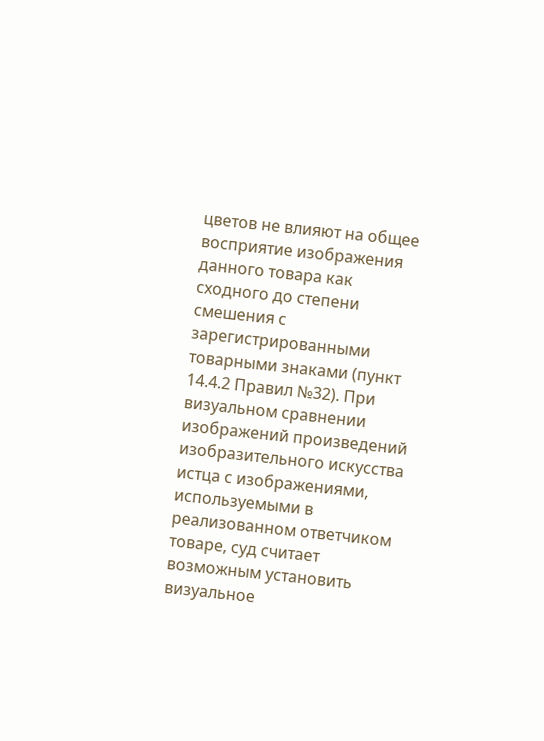цветов не влияют на общее восприятие изображения данного товара как сходного до степени смешения с зарегистрированными товарными знаками (пункт 14.4.2 Правил №32). При визуальном сравнении изображений произведений изобразительного искусства истца с изображениями, используемыми в реализованном ответчиком товаре, суд считает возможным установить визуальное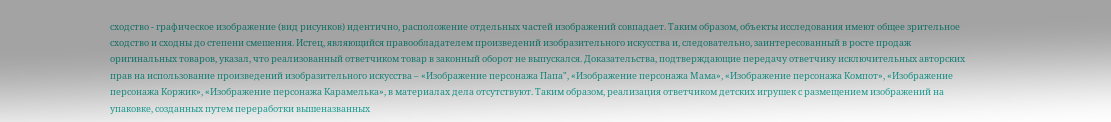сходство - графическое изображение (вид рисунков) идентично, расположение отдельных частей изображений совпадает. Таким образом, объекты исследования имеют общее зрительное сходство и сходны до степени смешения. Истец, являющийся правообладателем произведений изобразительного искусства и, следовательно, заинтересованный в росте продаж оригинальных товаров, указал, что реализованный ответчиком товар в законный оборот не выпускался. Доказательства, подтверждающие передачу ответчику исключительных авторских прав на использование произведений изобразительного искусства – «Изображение персонажа Папа", «Изображение персонажа Мама», «Изображение персонажа Компот», «Изображение персонажа Коржик», «Изображение персонажа Карамелька», в материалах дела отсутствуют. Таким образом, реализация ответчиком детских игрушек с размещением изображений на упаковке, созданных путем переработки вышеназванных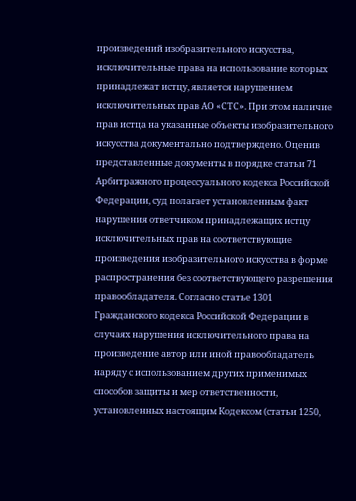произведений изобразительного искусства, исключительные права на использование которых принадлежат истцу, является нарушением исключительных прав АО «СТС». При этом наличие прав истца на указанные объекты изобразительного искусства документально подтверждено. Оценив представленные документы в порядке статьи 71 Арбитражного процессуального кодекса Российской Федерации, суд полагает установленным факт нарушения ответчиком принадлежащих истцу исключительных прав на соответствующие произведения изобразительного искусства в форме распространения без соответствующего разрешения правообладателя. Согласно статье 1301 Гражданского кодекса Российской Федерации в случаях нарушения исключительного права на произведение автор или иной правообладатель наряду с использованием других применимых способов защиты и мер ответственности, установленных настоящим Кодексом (статьи 1250,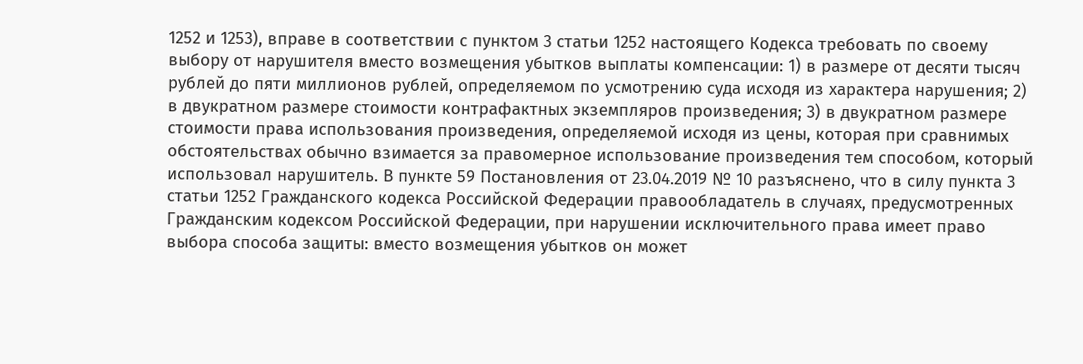1252 и 1253), вправе в соответствии с пунктом 3 статьи 1252 настоящего Кодекса требовать по своему выбору от нарушителя вместо возмещения убытков выплаты компенсации: 1) в размере от десяти тысяч рублей до пяти миллионов рублей, определяемом по усмотрению суда исходя из характера нарушения; 2) в двукратном размере стоимости контрафактных экземпляров произведения; 3) в двукратном размере стоимости права использования произведения, определяемой исходя из цены, которая при сравнимых обстоятельствах обычно взимается за правомерное использование произведения тем способом, который использовал нарушитель. В пункте 59 Постановления от 23.04.2019 № 10 разъяснено, что в силу пункта 3 статьи 1252 Гражданского кодекса Российской Федерации правообладатель в случаях, предусмотренных Гражданским кодексом Российской Федерации, при нарушении исключительного права имеет право выбора способа защиты: вместо возмещения убытков он может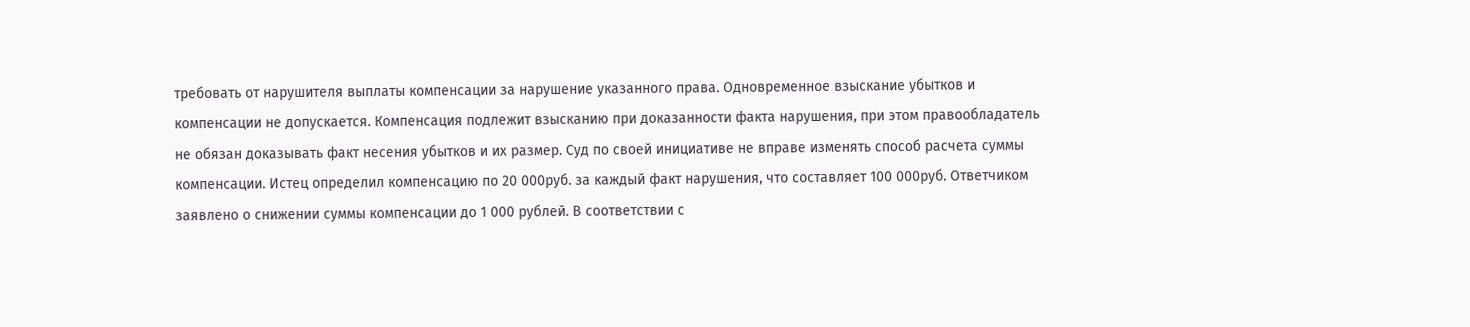требовать от нарушителя выплаты компенсации за нарушение указанного права. Одновременное взыскание убытков и компенсации не допускается. Компенсация подлежит взысканию при доказанности факта нарушения, при этом правообладатель не обязан доказывать факт несения убытков и их размер. Суд по своей инициативе не вправе изменять способ расчета суммы компенсации. Истец определил компенсацию по 20 000руб. за каждый факт нарушения, что составляет 100 000руб. Ответчиком заявлено о снижении суммы компенсации до 1 000 рублей. В соответствии с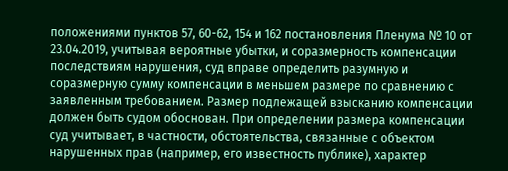положениями пунктов 57, 60-62, 154 и 162 постановления Пленума № 10 от 23.04.2019, учитывая вероятные убытки, и соразмерность компенсации последствиям нарушения, суд вправе определить разумную и соразмерную сумму компенсации в меньшем размере по сравнению с заявленным требованием. Размер подлежащей взысканию компенсации должен быть судом обоснован. При определении размера компенсации суд учитывает, в частности, обстоятельства, связанные с объектом нарушенных прав (например, его известность публике), характер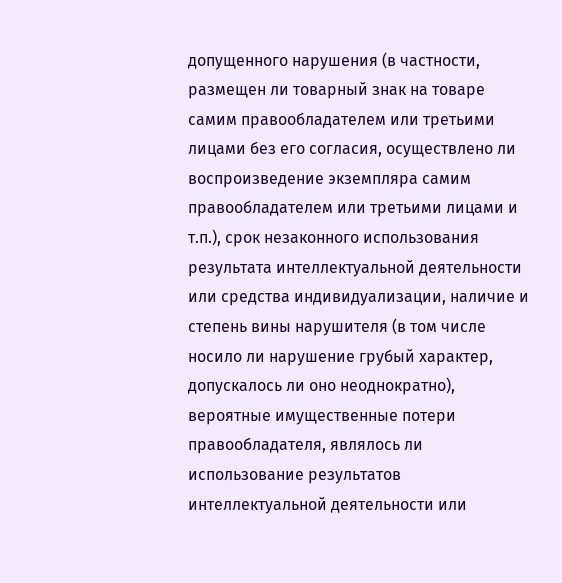допущенного нарушения (в частности, размещен ли товарный знак на товаре самим правообладателем или третьими лицами без его согласия, осуществлено ли воспроизведение экземпляра самим правообладателем или третьими лицами и т.п.), срок незаконного использования результата интеллектуальной деятельности или средства индивидуализации, наличие и степень вины нарушителя (в том числе носило ли нарушение грубый характер, допускалось ли оно неоднократно), вероятные имущественные потери правообладателя, являлось ли использование результатов интеллектуальной деятельности или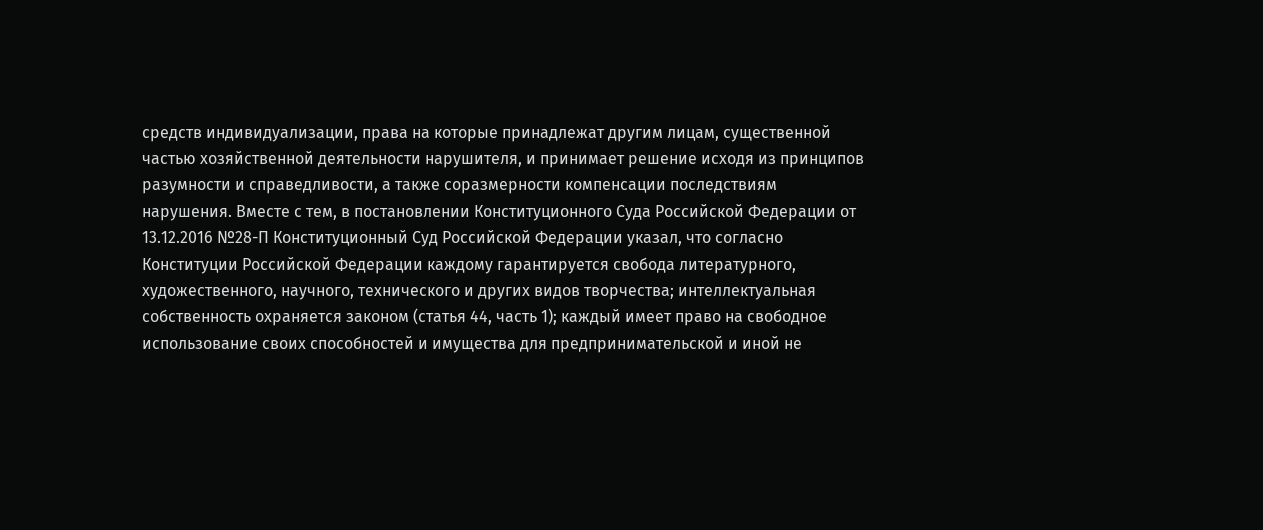средств индивидуализации, права на которые принадлежат другим лицам, существенной частью хозяйственной деятельности нарушителя, и принимает решение исходя из принципов разумности и справедливости, а также соразмерности компенсации последствиям нарушения. Вместе с тем, в постановлении Конституционного Суда Российской Федерации от 13.12.2016 №28-П Конституционный Суд Российской Федерации указал, что согласно Конституции Российской Федерации каждому гарантируется свобода литературного, художественного, научного, технического и других видов творчества; интеллектуальная собственность охраняется законом (статья 44, часть 1); каждый имеет право на свободное использование своих способностей и имущества для предпринимательской и иной не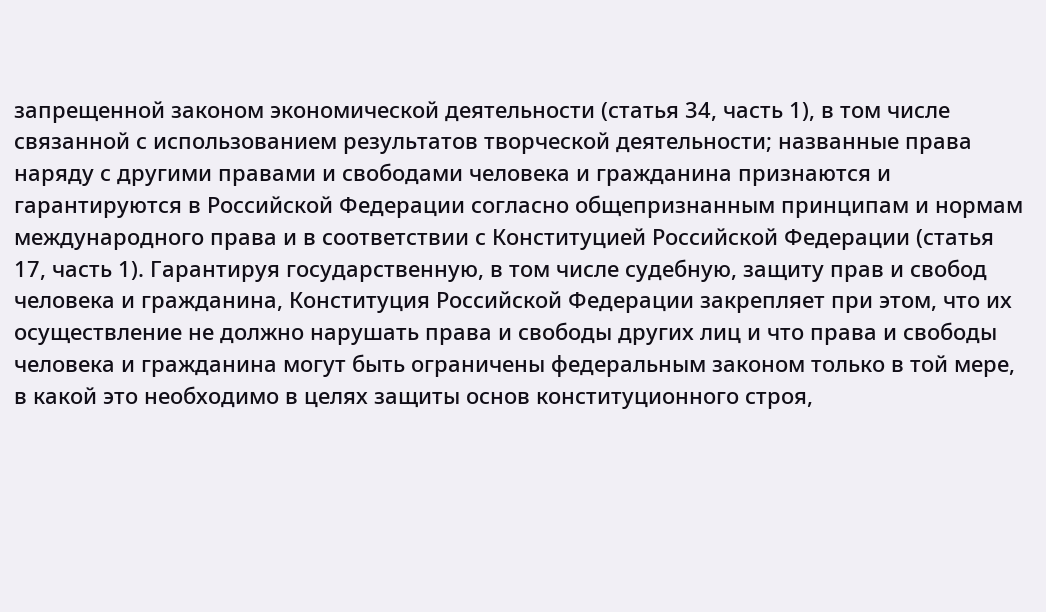запрещенной законом экономической деятельности (статья 34, часть 1), в том числе связанной с использованием результатов творческой деятельности; названные права наряду с другими правами и свободами человека и гражданина признаются и гарантируются в Российской Федерации согласно общепризнанным принципам и нормам международного права и в соответствии с Конституцией Российской Федерации (статья 17, часть 1). Гарантируя государственную, в том числе судебную, защиту прав и свобод человека и гражданина, Конституция Российской Федерации закрепляет при этом, что их осуществление не должно нарушать права и свободы других лиц и что права и свободы человека и гражданина могут быть ограничены федеральным законом только в той мере, в какой это необходимо в целях защиты основ конституционного строя,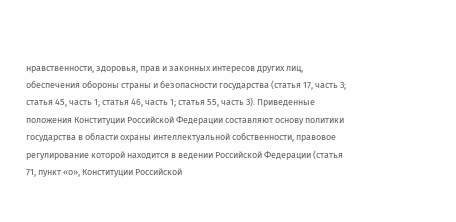нравственности, здоровья, прав и законных интересов других лиц, обеспечения обороны страны и безопасности государства (статья 17, часть 3; статья 45, часть 1; статья 46, часть 1; статья 55, часть 3). Приведенные положения Конституции Российской Федерации составляют основу политики государства в области охраны интеллектуальной собственности, правовое регулирование которой находится в ведении Российской Федерации (статья 71, пункт «о», Конституции Российской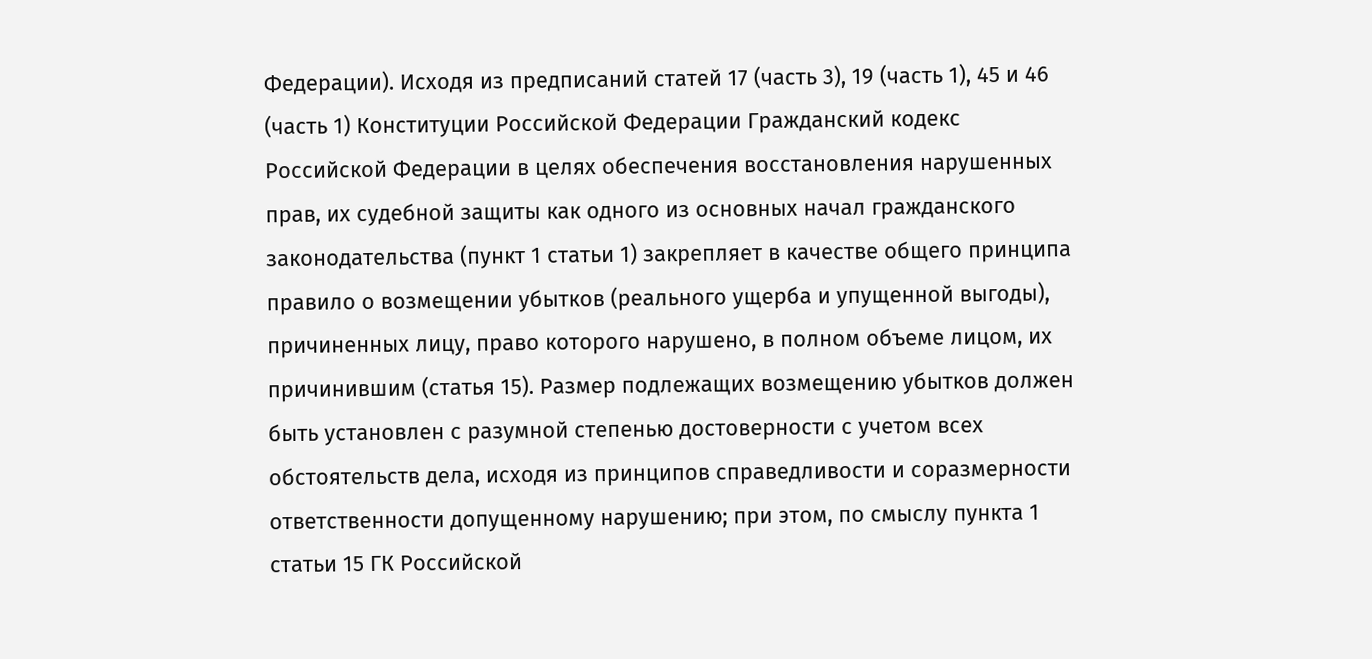Федерации). Исходя из предписаний статей 17 (часть 3), 19 (часть 1), 45 и 46 (часть 1) Конституции Российской Федерации Гражданский кодекс Российской Федерации в целях обеспечения восстановления нарушенных прав, их судебной защиты как одного из основных начал гражданского законодательства (пункт 1 статьи 1) закрепляет в качестве общего принципа правило о возмещении убытков (реального ущерба и упущенной выгоды), причиненных лицу, право которого нарушено, в полном объеме лицом, их причинившим (статья 15). Размер подлежащих возмещению убытков должен быть установлен с разумной степенью достоверности с учетом всех обстоятельств дела, исходя из принципов справедливости и соразмерности ответственности допущенному нарушению; при этом, по смыслу пункта 1 статьи 15 ГК Российской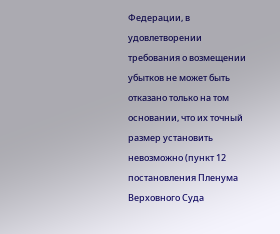Федерации, в удовлетворении требования о возмещении убытков не может быть отказано только на том основании, что их точный размер установить невозможно (пункт 12 постановления Пленума Верховного Суда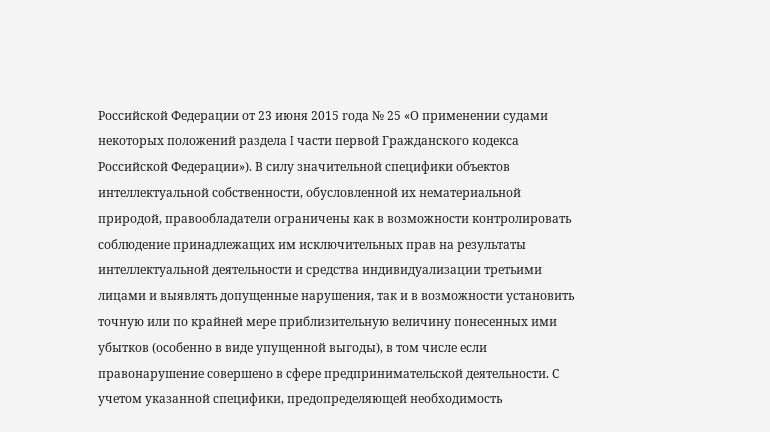Российской Федерации от 23 июня 2015 года № 25 «О применении судами некоторых положений раздела I части первой Гражданского кодекса Российской Федерации»). В силу значительной специфики объектов интеллектуальной собственности, обусловленной их нематериальной природой, правообладатели ограничены как в возможности контролировать соблюдение принадлежащих им исключительных прав на результаты интеллектуальной деятельности и средства индивидуализации третьими лицами и выявлять допущенные нарушения, так и в возможности установить точную или по крайней мере приблизительную величину понесенных ими убытков (особенно в виде упущенной выгоды), в том числе если правонарушение совершено в сфере предпринимательской деятельности. С учетом указанной специфики, предопределяющей необходимость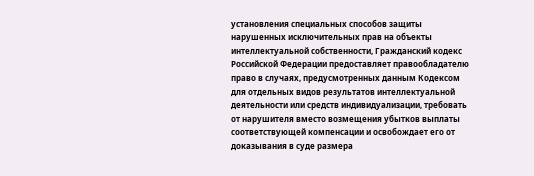установления специальных способов защиты нарушенных исключительных прав на объекты интеллектуальной собственности, Гражданский кодекс Российской Федерации предоставляет правообладателю право в случаях, предусмотренных данным Кодексом для отдельных видов результатов интеллектуальной деятельности или средств индивидуализации, требовать от нарушителя вместо возмещения убытков выплаты соответствующей компенсации и освобождает его от доказывания в суде размера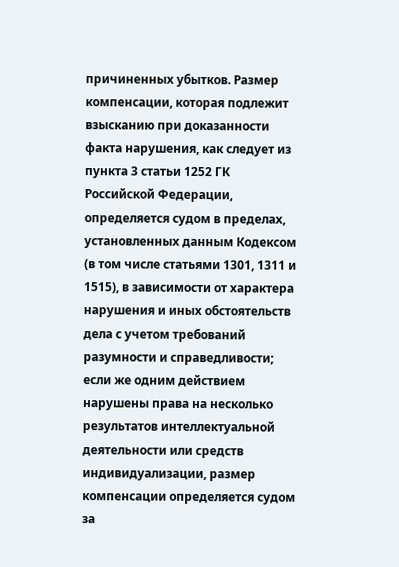причиненных убытков. Размер компенсации, которая подлежит взысканию при доказанности факта нарушения, как следует из пункта 3 статьи 1252 ГК Российской Федерации, определяется судом в пределах, установленных данным Кодексом (в том числе статьями 1301, 1311 и 1515), в зависимости от характера нарушения и иных обстоятельств дела с учетом требований разумности и справедливости; если же одним действием нарушены права на несколько результатов интеллектуальной деятельности или средств индивидуализации, размер компенсации определяется судом за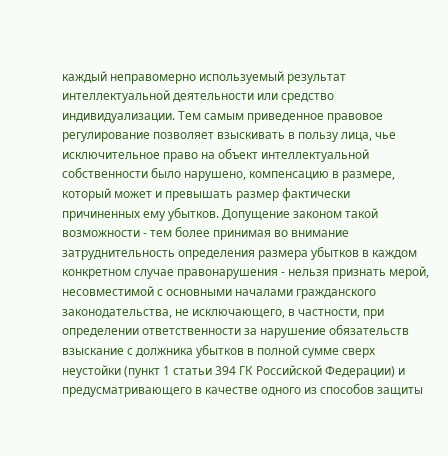каждый неправомерно используемый результат интеллектуальной деятельности или средство индивидуализации. Тем самым приведенное правовое регулирование позволяет взыскивать в пользу лица, чье исключительное право на объект интеллектуальной собственности было нарушено, компенсацию в размере, который может и превышать размер фактически причиненных ему убытков. Допущение законом такой возможности - тем более принимая во внимание затруднительность определения размера убытков в каждом конкретном случае правонарушения - нельзя признать мерой, несовместимой с основными началами гражданского законодательства, не исключающего, в частности, при определении ответственности за нарушение обязательств взыскание с должника убытков в полной сумме сверх неустойки (пункт 1 статьи 394 ГК Российской Федерации) и предусматривающего в качестве одного из способов защиты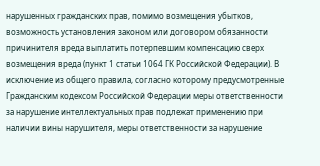нарушенных гражданских прав, помимо возмещения убытков, возможность установления законом или договором обязанности причинителя вреда выплатить потерпевшим компенсацию сверх возмещения вреда (пункт 1 статьи 1064 ГК Российской Федерации). В исключение из общего правила, согласно которому предусмотренные Гражданским кодексом Российской Федерации меры ответственности за нарушение интеллектуальных прав подлежат применению при наличии вины нарушителя, меры ответственности за нарушение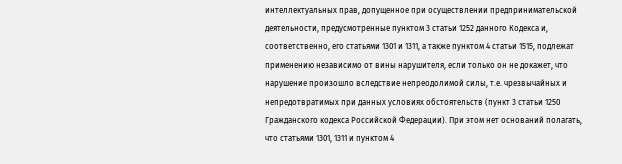интеллектуальных прав, допущенное при осуществлении предпринимательской деятельности, предусмотренные пунктом 3 статьи 1252 данного Кодекса и, соответственно, его статьями 1301 и 1311, а также пунктом 4 статьи 1515, подлежат применению независимо от вины нарушителя, если только он не докажет, что нарушение произошло вследствие непреодолимой силы, т.е. чрезвычайных и непредотвратимых при данных условиях обстоятельств (пункт 3 статьи 1250 Гражданского кодекса Российской Федерации). При этом нет оснований полагать, что статьями 1301, 1311 и пунктом 4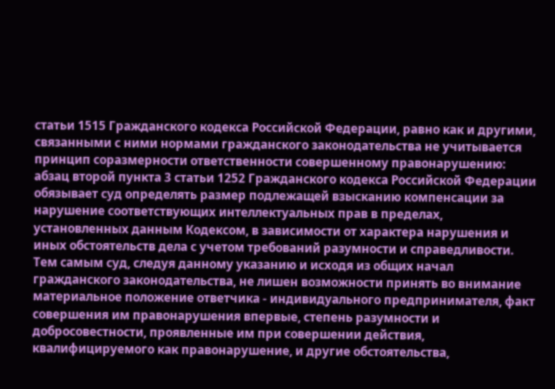статьи 1515 Гражданского кодекса Российской Федерации, равно как и другими, связанными с ними нормами гражданского законодательства не учитывается принцип соразмерности ответственности совершенному правонарушению: абзац второй пункта 3 статьи 1252 Гражданского кодекса Российской Федерации обязывает суд определять размер подлежащей взысканию компенсации за нарушение соответствующих интеллектуальных прав в пределах, установленных данным Кодексом, в зависимости от характера нарушения и иных обстоятельств дела с учетом требований разумности и справедливости. Тем самым суд, следуя данному указанию и исходя из общих начал гражданского законодательства, не лишен возможности принять во внимание материальное положение ответчика - индивидуального предпринимателя, факт совершения им правонарушения впервые, степень разумности и добросовестности, проявленные им при совершении действия, квалифицируемого как правонарушение, и другие обстоятельства,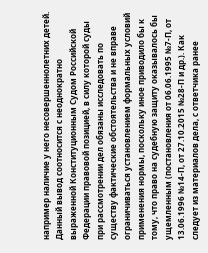например наличие у него несовершеннолетних детей. Данный вывод соотносится с неоднократно выраженной Конституционным Судом Российской Федерации правовой позицией, в силу которой суды при рассмотрении дел обязаны исследовать по существу фактические обстоятельства и не вправе ограничиваться установлением формальных условий применения нормы, поскольку иное приводило бы к тому, что право на судебную защиту оказывалось бы ущемленным (постановления от 06.06.1995 №7-П, от 13.06.1996 №14-П, от 27.10.2015 №28-П и др.). Как следует из материалов дела, с ответчика ранее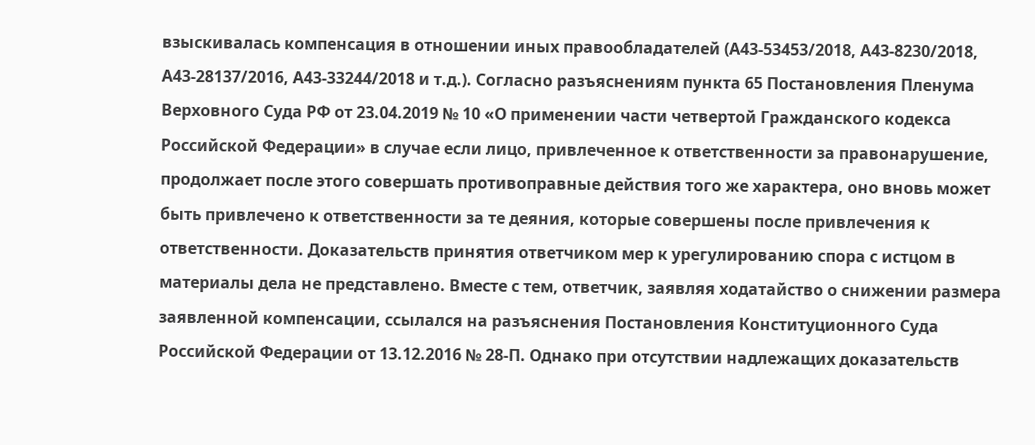взыскивалась компенсация в отношении иных правообладателей (А43-53453/2018, А43-8230/2018, А43-28137/2016, А43-33244/2018 и т.д.). Согласно разъяснениям пункта 65 Постановления Пленума Верховного Суда РФ от 23.04.2019 № 10 «О применении части четвертой Гражданского кодекса Российской Федерации» в случае если лицо, привлеченное к ответственности за правонарушение, продолжает после этого совершать противоправные действия того же характера, оно вновь может быть привлечено к ответственности за те деяния, которые совершены после привлечения к ответственности. Доказательств принятия ответчиком мер к урегулированию спора с истцом в материалы дела не представлено. Вместе с тем, ответчик, заявляя ходатайство о снижении размера заявленной компенсации, ссылался на разъяснения Постановления Конституционного Суда Российской Федерации от 13.12.2016 № 28-П. Однако при отсутствии надлежащих доказательств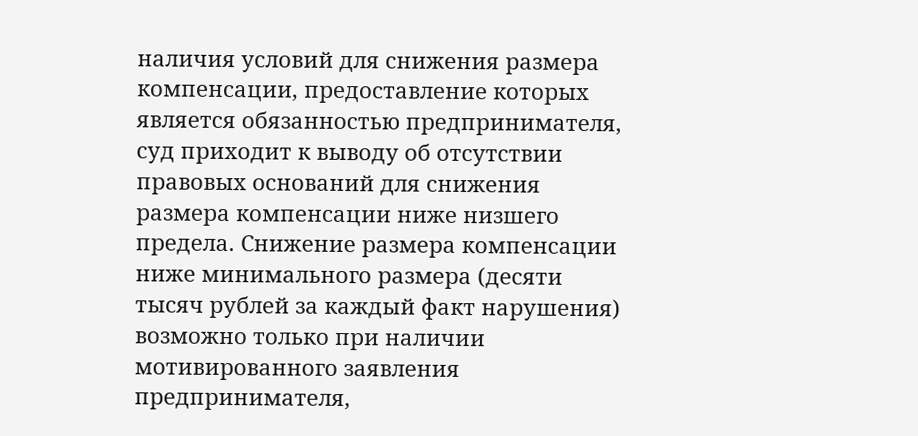наличия условий для снижения размера компенсации, предоставление которых является обязанностью предпринимателя, суд приходит к выводу об отсутствии правовых оснований для снижения размера компенсации ниже низшего предела. Снижение размера компенсации ниже минимального размера (десяти тысяч рублей за каждый факт нарушения) возможно только при наличии мотивированного заявления предпринимателя,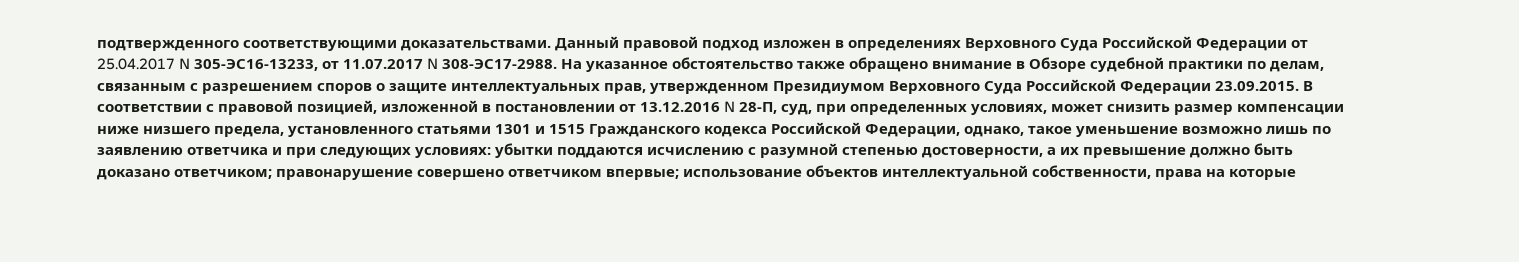подтвержденного соответствующими доказательствами. Данный правовой подход изложен в определениях Верховного Суда Российской Федерации от 25.04.2017 N 305-ЭС16-13233, от 11.07.2017 N 308-ЭС17-2988. На указанное обстоятельство также обращено внимание в Обзоре судебной практики по делам, связанным с разрешением споров о защите интеллектуальных прав, утвержденном Президиумом Верховного Суда Российской Федерации 23.09.2015. В соответствии с правовой позицией, изложенной в постановлении от 13.12.2016 N 28-П, суд, при определенных условиях, может снизить размер компенсации ниже низшего предела, установленного статьями 1301 и 1515 Гражданского кодекса Российской Федерации, однако, такое уменьшение возможно лишь по заявлению ответчика и при следующих условиях: убытки поддаются исчислению с разумной степенью достоверности, а их превышение должно быть доказано ответчиком; правонарушение совершено ответчиком впервые; использование объектов интеллектуальной собственности, права на которые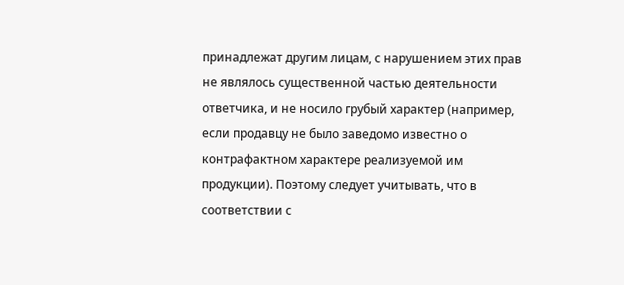принадлежат другим лицам, с нарушением этих прав не являлось существенной частью деятельности ответчика, и не носило грубый характер (например, если продавцу не было заведомо известно о контрафактном характере реализуемой им продукции). Поэтому следует учитывать, что в соответствии с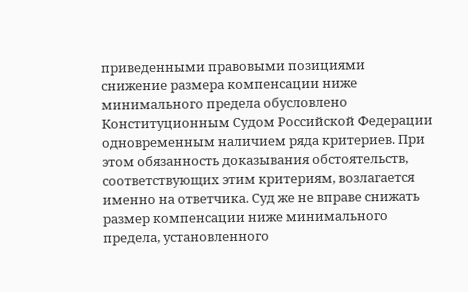приведенными правовыми позициями снижение размера компенсации ниже минимального предела обусловлено Конституционным Судом Российской Федерации одновременным наличием ряда критериев. При этом обязанность доказывания обстоятельств, соответствующих этим критериям, возлагается именно на ответчика. Суд же не вправе снижать размер компенсации ниже минимального предела, установленного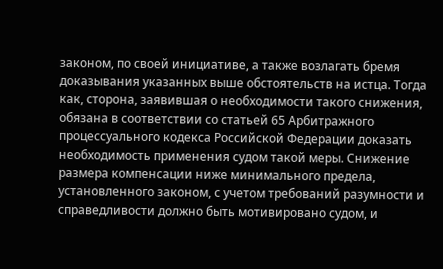законом, по своей инициативе, а также возлагать бремя доказывания указанных выше обстоятельств на истца. Тогда как, сторона, заявившая о необходимости такого снижения, обязана в соответствии со статьей 65 Арбитражного процессуального кодекса Российской Федерации доказать необходимость применения судом такой меры. Снижение размера компенсации ниже минимального предела, установленного законом, с учетом требований разумности и справедливости должно быть мотивировано судом, и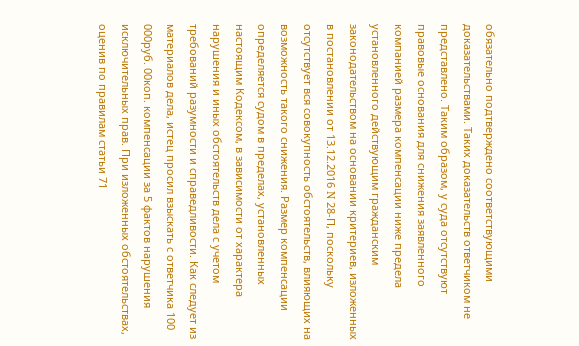обязательно подтверждено соответствующими доказательствами. Таких доказательств ответчиком не представлено. Таким образом, у суда отсутствуют правовые основания для снижения заявленного компанией размера компенсации ниже предела установленного действующим гражданским законодательством на основании критериев, изложенных в постановлении от 13.12.2016 N 28-П, поскольку отсутствует вся совокупность обстоятельств, влияющих на возможность такого снижения. Размер компенсации определяется судом в пределах, установленных настоящим Кодексом, в зависимости от характера нарушения и иных обстоятельств дела с учетом требований разумности и справедливости. Как следует из материалов дела, истец просил взыскать с ответчика 100 000руб. 00коп. компенсации за 5 фактов нарушения исключительных прав. При изложенных обстоятельствах, оценив по правилам статьи 71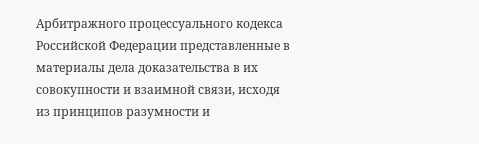Арбитражного процессуального кодекса Российской Федерации представленные в материалы дела доказательства в их совокупности и взаимной связи, исходя из принципов разумности и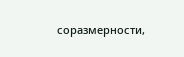соразмерности,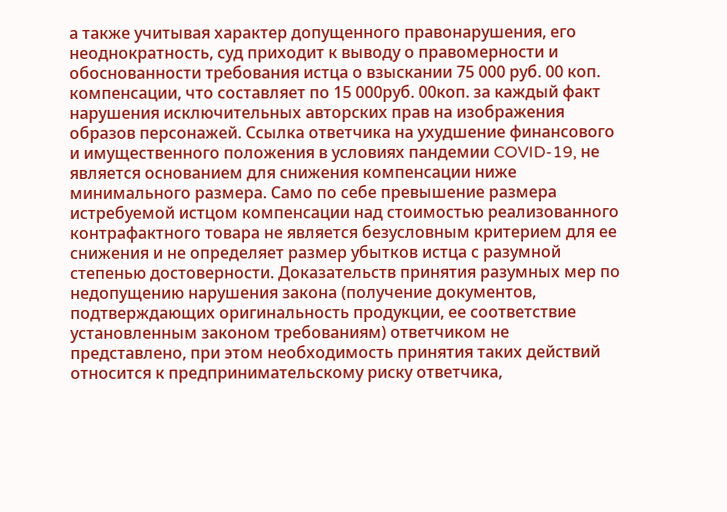а также учитывая характер допущенного правонарушения, его неоднократность, суд приходит к выводу о правомерности и обоснованности требования истца о взыскании 75 000 руб. 00 коп. компенсации, что составляет по 15 000руб. 00коп. за каждый факт нарушения исключительных авторских прав на изображения образов персонажей. Ссылка ответчика на ухудшение финансового и имущественного положения в условиях пандемии COVID-19, не является основанием для снижения компенсации ниже минимального размера. Само по себе превышение размера истребуемой истцом компенсации над стоимостью реализованного контрафактного товара не является безусловным критерием для ее снижения и не определяет размер убытков истца с разумной степенью достоверности. Доказательств принятия разумных мер по недопущению нарушения закона (получение документов, подтверждающих оригинальность продукции, ее соответствие установленным законом требованиям) ответчиком не представлено, при этом необходимость принятия таких действий относится к предпринимательскому риску ответчика,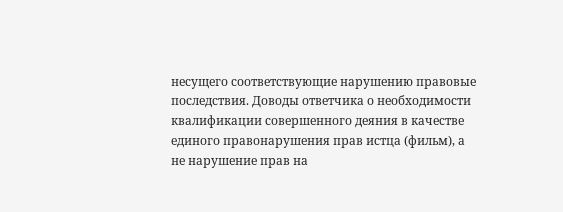несущего соответствующие нарушению правовые последствия. Доводы ответчика о необходимости квалификации совершенного деяния в качестве единого правонарушения прав истца (фильм), а не нарушение прав на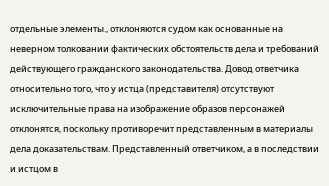отдельные элементы., отклоняются судом как основанные на неверном толковании фактических обстоятельств дела и требований действующего гражданского законодательства. Довод ответчика относительно того, что у истца (представителя) отсутствуют исключительные права на изображение образов персонажей отклонятся, поскольку противоречит представленным в материалы дела доказательствам. Представленный ответчиком, а в последствии и истцом в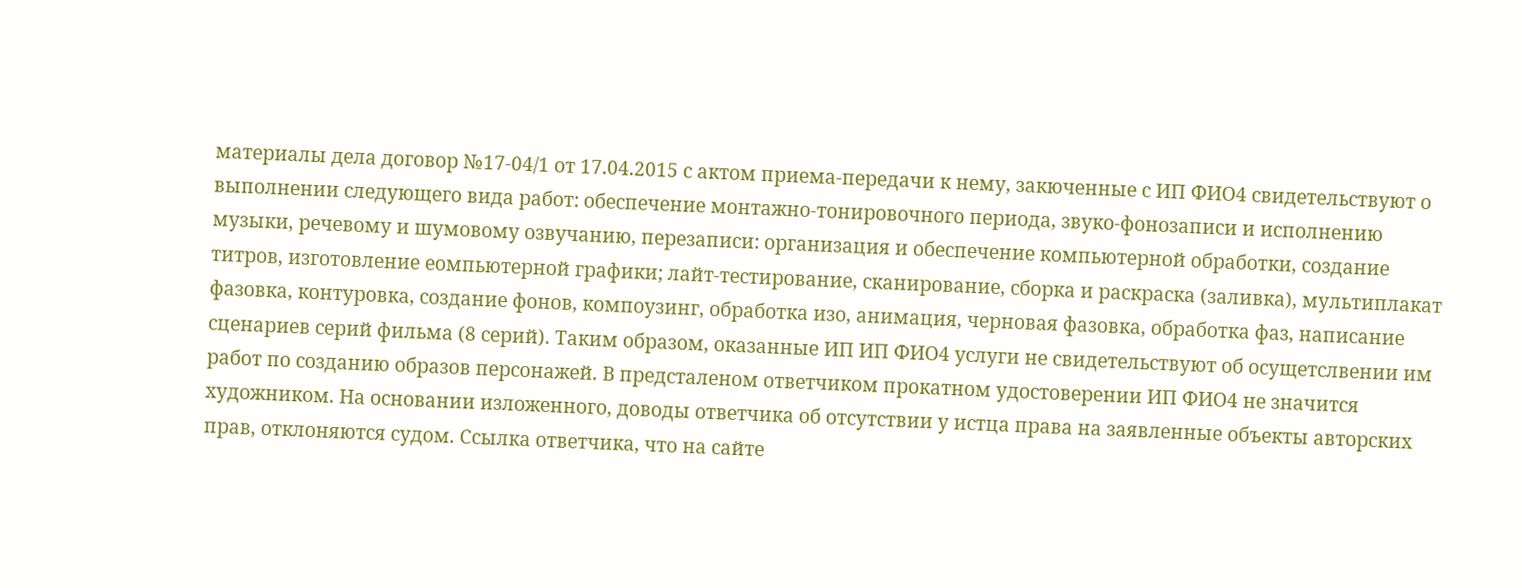материалы дела договор №17-04/1 от 17.04.2015 с актом приема-передачи к нему, закюченные с ИП ФИО4 свидетельствуют о выполнении следующего вида работ: обеспечение монтажно-тонировочного периода, звуко-фонозаписи и исполнению музыки, речевому и шумовому озвучанию, перезаписи: организация и обеспечение компьютерной обработки, создание титров, изготовление еомпьютерной графики; лайт-тестирование, сканирование, сборка и раскраска (заливка), мультиплакат фазовка, контуровка, создание фонов, компоузинг, обработка изо, анимация, черновая фазовка, обработка фаз, написание сценариев серий фильма (8 серий). Таким образом, оказанные ИП ИП ФИО4 услуги не свидетельствуют об осущетслвении им работ по созданию образов персонажей. В предсталеном ответчиком прокатном удостоверении ИП ФИО4 не значится художником. На основании изложенного, доводы ответчика об отсутствии у истца права на заявленные объекты авторских прав, отклоняются судом. Ссылка ответчика, что на сайте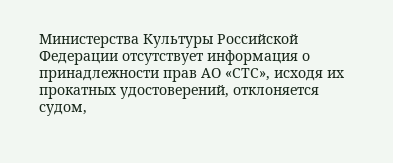Министерства Культуры Российской Федерации отсутствует информация о принадлежности прав АО «СТС», исходя их прокатных удостоверений, отклоняется судом,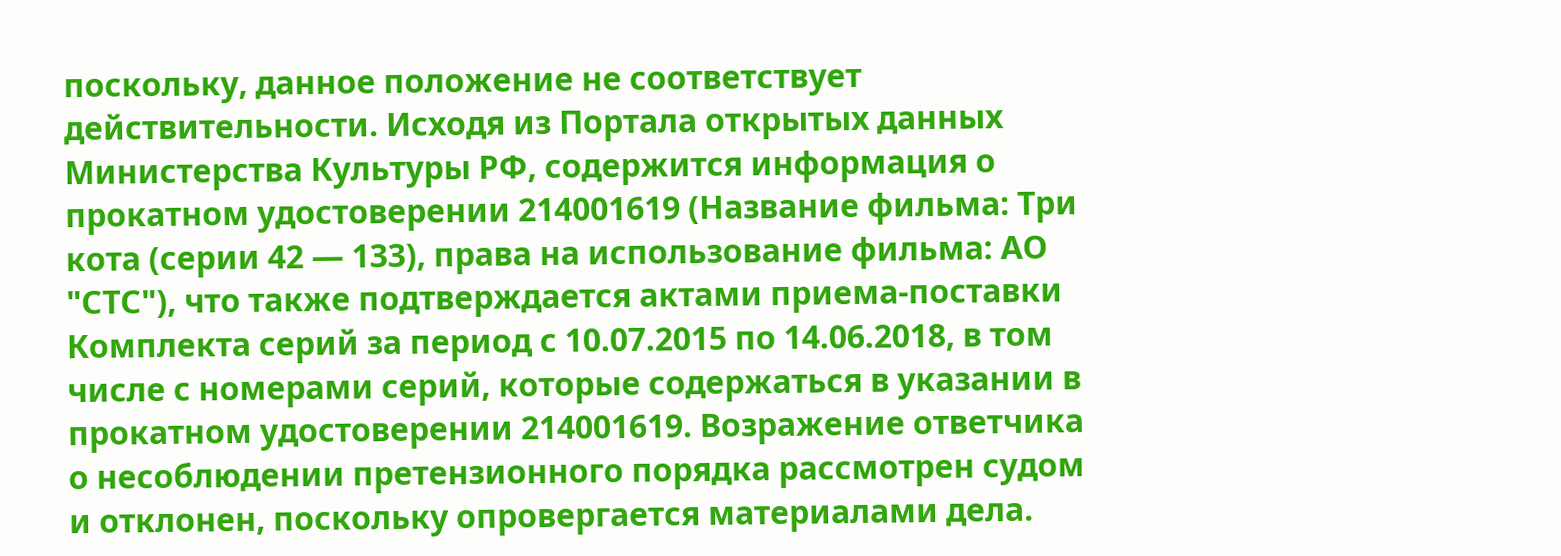поскольку, данное положение не соответствует действительности. Исходя из Портала открытых данных Министерства Культуры РФ, содержится информация о прокатном удостоверении 214001619 (Название фильма: Три кота (серии 42 — 133), права на использование фильма: АО "СТС"), что также подтверждается актами приема-поставки Комплекта серий за период с 10.07.2015 по 14.06.2018, в том числе с номерами серий, которые содержаться в указании в прокатном удостоверении 214001619. Возражение ответчика о несоблюдении претензионного порядка рассмотрен судом и отклонен, поскольку опровергается материалами дела.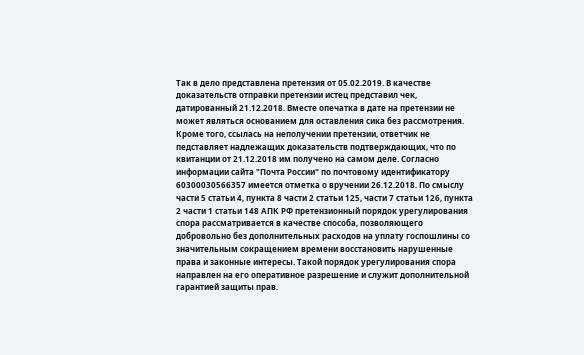Так в дело представлена претензия от 05.02.2019. В качестве доказательств отправки претензии истец представил чек, датированный 21.12.2018. Вместе опечатка в дате на претензии не может являться основанием для оставления сика без рассмотрения. Кроме того, ссылась на неполучении претензии, ответчик не педставляет надлежащих доказательств подтверждающих, что по квитанции от 21.12.2018 им получено на самом деле. Согласно информации сайта "Почта России" по почтовому идентификатору 60300030566357 имеется отметка о вручении 26.12.2018. По смыслу части 5 статьи 4, пункта 8 части 2 статьи 125, части 7 статьи 126, пункта 2 части 1 статьи 148 АПК РФ претензионный порядок урегулирования спора рассматривается в качестве способа, позволяющего добровольно без дополнительных расходов на уплату госпошлины со значительным сокращением времени восстановить нарушенные права и законные интересы. Такой порядок урегулирования спора направлен на его оперативное разрешение и служит дополнительной гарантией защиты прав.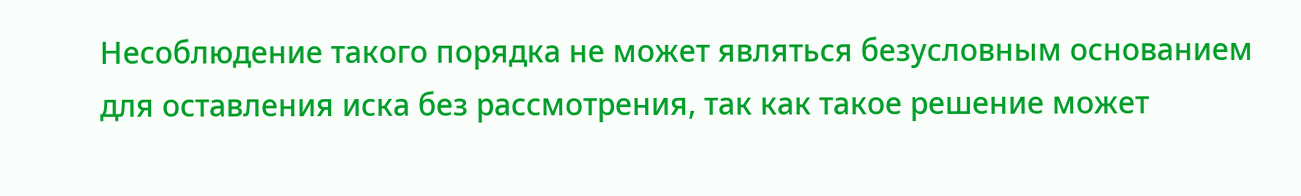Несоблюдение такого порядка не может являться безусловным основанием для оставления иска без рассмотрения, так как такое решение может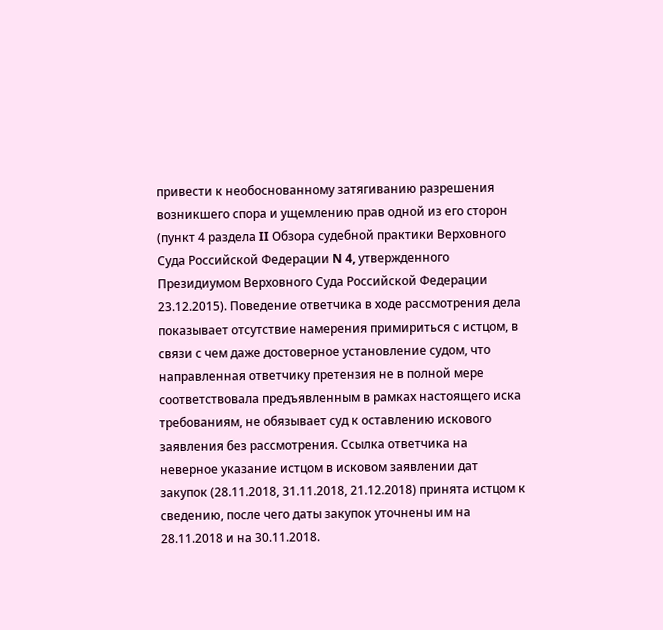привести к необоснованному затягиванию разрешения возникшего спора и ущемлению прав одной из его сторон (пункт 4 раздела II Обзора судебной практики Верховного Суда Российской Федерации N 4, утвержденного Президиумом Верховного Суда Российской Федерации 23.12.2015). Поведение ответчика в ходе рассмотрения дела показывает отсутствие намерения примириться с истцом, в связи с чем даже достоверное установление судом, что направленная ответчику претензия не в полной мере соответствовала предъявленным в рамках настоящего иска требованиям, не обязывает суд к оставлению искового заявления без рассмотрения. Ссылка ответчика на неверное указание истцом в исковом заявлении дат закупок (28.11.2018, 31.11.2018, 21.12.2018) принята истцом к сведению, после чего даты закупок уточнены им на 28.11.2018 и на 30.11.2018.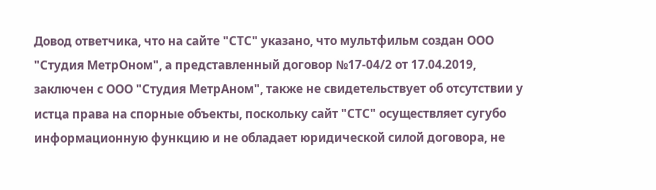Довод ответчика, что на сайте "СТС" указано, что мультфильм создан ООО "Студия МетрОном", а представленный договор №17-04/2 от 17.04.2019, заключен с ООО "Студия МетрАном", также не свидетельствует об отсутствии у истца права на спорные объекты, поскольку сайт "СТС" осуществляет сугубо информационную функцию и не обладает юридической силой договора, не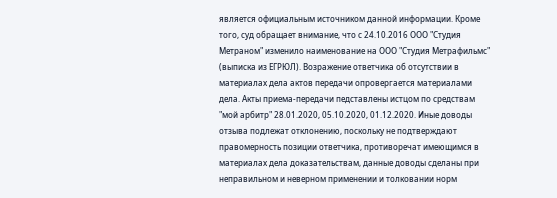является официальным источником данной информации. Кроме того, суд обращает внимание, что с 24.10.2016 ООО "Студия Метраном" изменило наименование на ООО "Студия Метрафильмс" (выписка из ЕГРЮЛ). Возражение ответчика об отсутствии в материалах дела актов передачи опровергается материалами дела. Акты приема-передачи педставлены истцом по средствам "мой арбитр" 28.01.2020, 05.10.2020, 01.12.2020. Иные доводы отзыва подлежат отклонению, поскольку не подтверждают правомерность позиции ответчика, противоречат имеющимся в материалах дела доказательствам, данные доводы сделаны при неправильном и неверном применении и толковании норм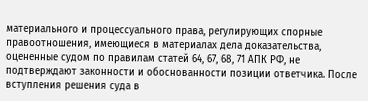материального и процессуального права, регулирующих спорные правоотношения, имеющиеся в материалах дела доказательства, оцененные судом по правилам статей 64, 67, 68, 71 АПК РФ, не подтверждают законности и обоснованности позиции ответчика. После вступления решения суда в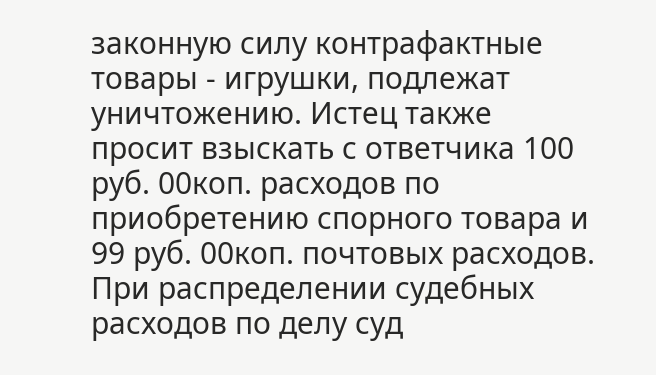законную силу контрафактные товары - игрушки, подлежат уничтожению. Истец также просит взыскать с ответчика 100 руб. 00коп. расходов по приобретению спорного товара и 99 руб. 00коп. почтовых расходов. При распределении судебных расходов по делу суд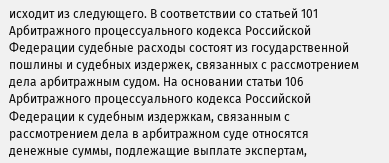исходит из следующего. В соответствии со статьей 101 Арбитражного процессуального кодекса Российской Федерации судебные расходы состоят из государственной пошлины и судебных издержек, связанных с рассмотрением дела арбитражным судом. На основании статьи 106 Арбитражного процессуального кодекса Российской Федерации к судебным издержкам, связанным с рассмотрением дела в арбитражном суде относятся денежные суммы, подлежащие выплате экспертам,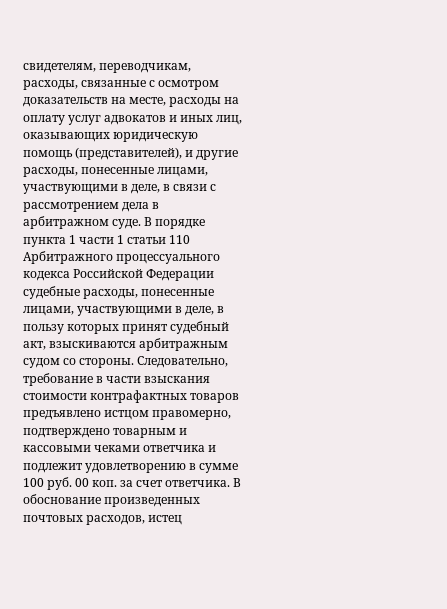свидетелям, переводчикам, расходы, связанные с осмотром доказательств на месте, расходы на оплату услуг адвокатов и иных лиц, оказывающих юридическую помощь (представителей), и другие расходы, понесенные лицами, участвующими в деле, в связи с рассмотрением дела в арбитражном суде. В порядке пункта 1 части 1 статьи 110 Арбитражного процессуального кодекса Российской Федерации судебные расходы, понесенные лицами, участвующими в деле, в пользу которых принят судебный акт, взыскиваются арбитражным судом со стороны. Следовательно, требование в части взыскания стоимости контрафактных товаров предъявлено истцом правомерно, подтверждено товарным и кассовыми чеками ответчика и подлежит удовлетворению в сумме 100 руб. 00 коп. за счет ответчика. В обоснование произведенных почтовых расходов, истец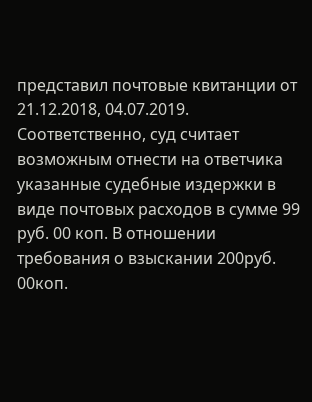представил почтовые квитанции от 21.12.2018, 04.07.2019. Соответственно, суд считает возможным отнести на ответчика указанные судебные издержки в виде почтовых расходов в сумме 99 руб. 00 коп. В отношении требования о взыскании 200руб. 00коп.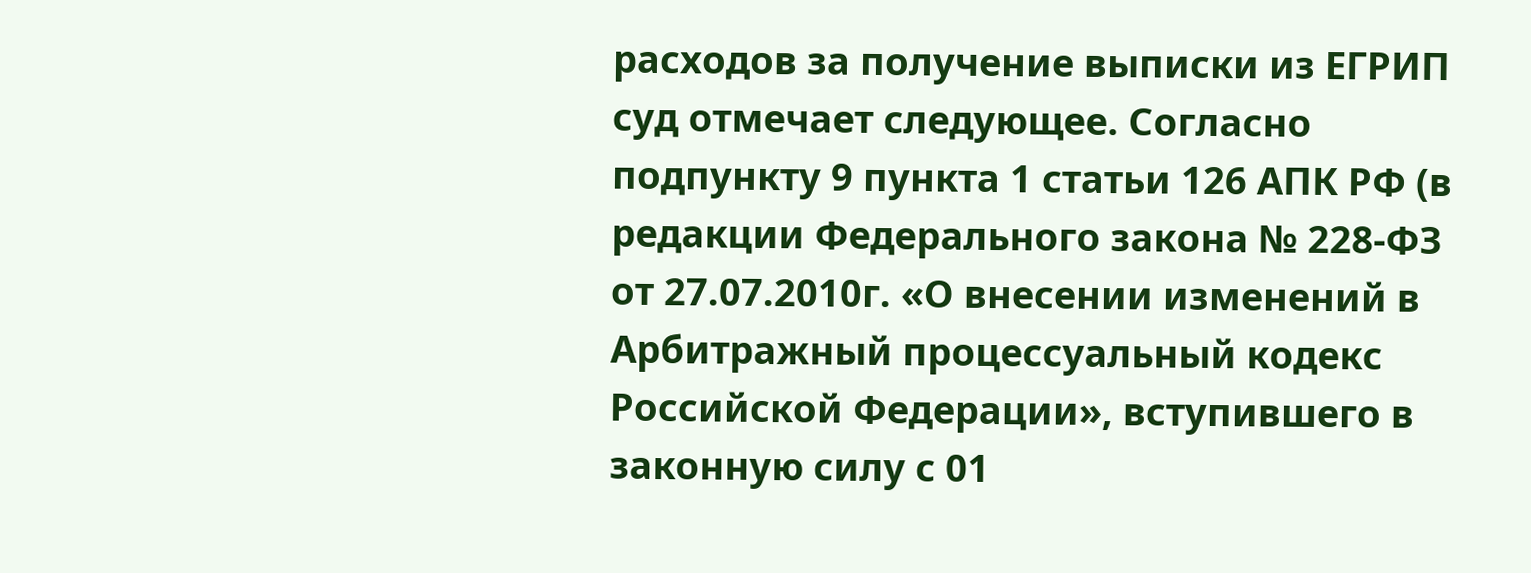расходов за получение выписки из ЕГРИП суд отмечает следующее. Согласно подпункту 9 пункта 1 статьи 126 АПК РФ (в редакции Федерального закона № 228-ФЗ от 27.07.2010г. «О внесении изменений в Арбитражный процессуальный кодекс Российской Федерации», вступившего в законную силу с 01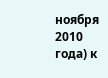ноября 2010 года) к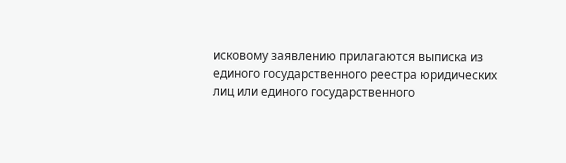исковому заявлению прилагаются выписка из единого государственного реестра юридических лиц или единого государственного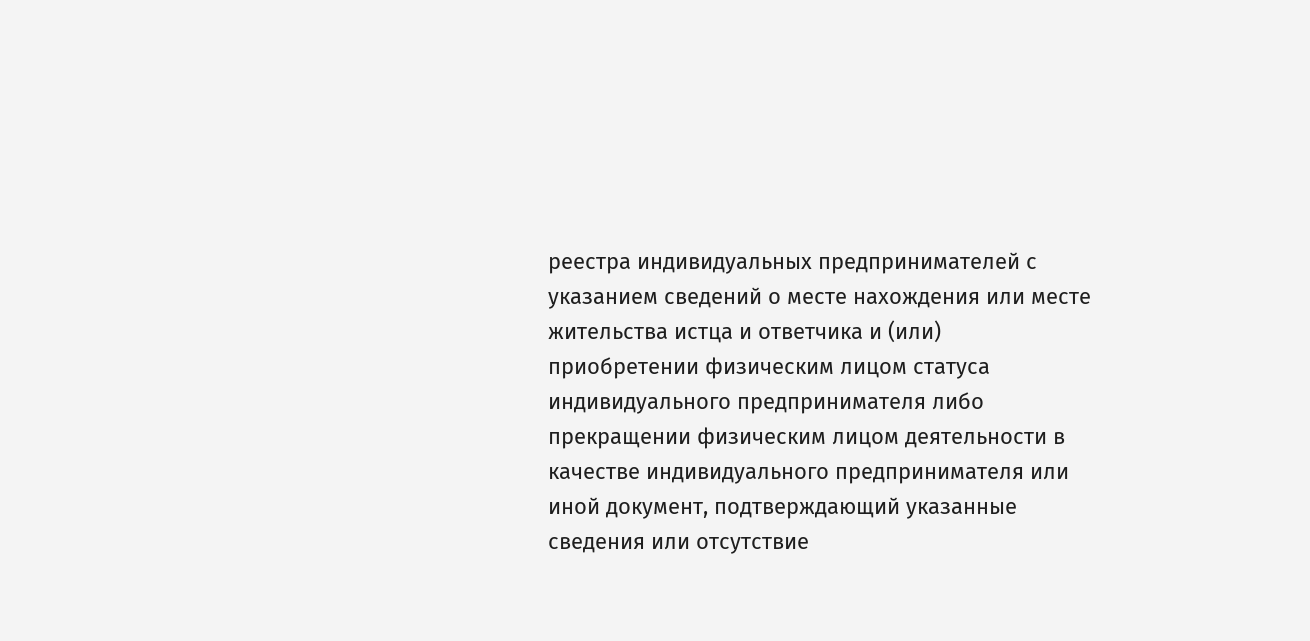реестра индивидуальных предпринимателей с указанием сведений о месте нахождения или месте жительства истца и ответчика и (или) приобретении физическим лицом статуса индивидуального предпринимателя либо прекращении физическим лицом деятельности в качестве индивидуального предпринимателя или иной документ, подтверждающий указанные сведения или отсутствие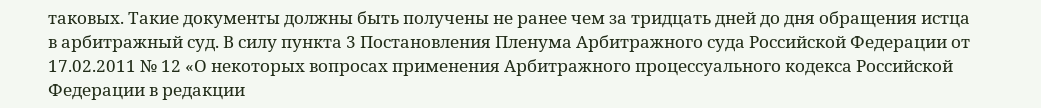таковых. Такие документы должны быть получены не ранее чем за тридцать дней до дня обращения истца в арбитражный суд. В силу пункта 3 Постановления Пленума Арбитражного суда Российской Федерации от 17.02.2011 № 12 «О некоторых вопросах применения Арбитражного процессуального кодекса Российской Федерации в редакции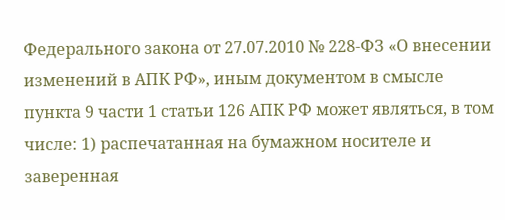Федерального закона от 27.07.2010 № 228-ФЗ «О внесении изменений в АПК РФ», иным документом в смысле пункта 9 части 1 статьи 126 АПК РФ может являться, в том числе: 1) распечатанная на бумажном носителе и заверенная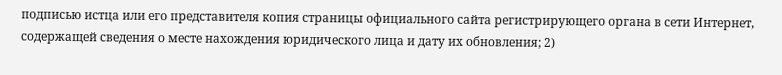подписью истца или его представителя копия страницы официального сайта регистрирующего органа в сети Интернет, содержащей сведения о месте нахождения юридического лица и дату их обновления; 2)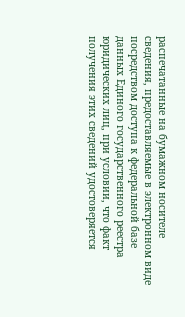распечатанные на бумажном носителе сведения, предоставляемые в электронном виде посредством доступа к федеральной базе данных Единого государственного реестра юридических лиц, при условии, что факт получения этих сведений удостоверяется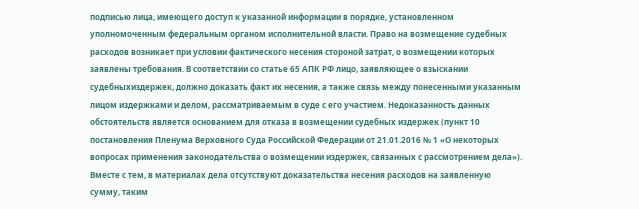подписью лица, имеющего доступ к указанной информации в порядке, установленном уполномоченным федеральным органом исполнительной власти. Право на возмещение судебных расходов возникает при условии фактического несения стороной затрат, о возмещении которых заявлены требования. В соответствии со статье 65 АПК РФ лицо, заявляющее о взыскании судебныхиздержек, должно доказать факт их несения, а также связь между понесенными указанным лицом издержками и делом, рассматриваемым в суде с его участием. Недоказанность данных обстоятельств является основанием для отказа в возмещении судебных издержек (пункт 10 постановления Пленума Верховного Суда Российской Федерации от 21.01.2016 № 1 «О некоторых вопросах применения законодательства о возмещении издержек, связанных с рассмотрением дела»). Вместе с тем, в материалах дела отсутствуют доказательства несения расходов на заявленную сумму, таким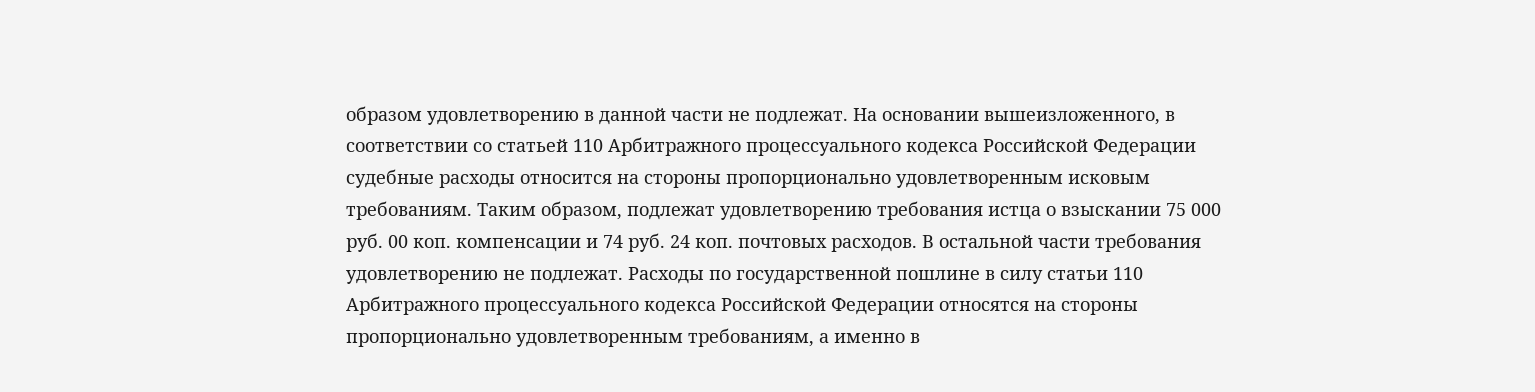образом удовлетворению в данной части не подлежат. На основании вышеизложенного, в соответствии со статьей 110 Арбитражного процессуального кодекса Российской Федерации судебные расходы относится на стороны пропорционально удовлетворенным исковым требованиям. Таким образом, подлежат удовлетворению требования истца о взыскании 75 000 руб. 00 коп. компенсации и 74 руб. 24 коп. почтовых расходов. В остальной части требования удовлетворению не подлежат. Расходы по государственной пошлине в силу статьи 110 Арбитражного процессуального кодекса Российской Федерации относятся на стороны пропорционально удовлетворенным требованиям, а именно в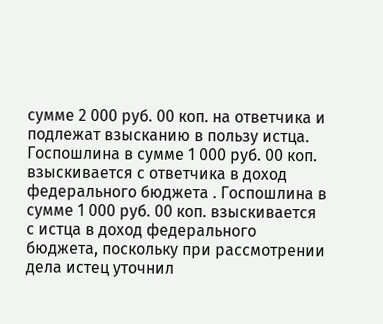сумме 2 000 руб. 00 коп. на ответчика и подлежат взысканию в пользу истца. Госпошлина в сумме 1 000 руб. 00 коп. взыскивается с ответчика в доход федерального бюджета . Госпошлина в сумме 1 000 руб. 00 коп. взыскивается с истца в доход федерального бюджета, поскольку при рассмотрении дела истец уточнил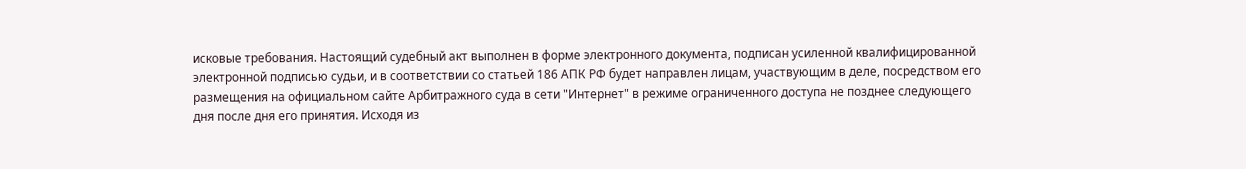исковые требования. Настоящий судебный акт выполнен в форме электронного документа, подписан усиленной квалифицированной электронной подписью судьи, и в соответствии со статьей 186 АПК РФ будет направлен лицам, участвующим в деле, посредством его размещения на официальном сайте Арбитражного суда в сети "Интернет" в режиме ограниченного доступа не позднее следующего дня после дня его принятия. Исходя из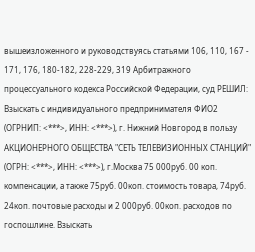вышеизложенного и руководствуясь статьями 106, 110, 167 - 171, 176, 180-182, 228-229, 319 Арбитражного процессуального кодекса Российской Федерации, суд РЕШИЛ: Взыскать с индивидуального предпринимателя ФИО2 (ОГРНИП: <***>, ИНН: <***>), г. Нижний Новгород в пользу АКЦИОНЕРНОГО ОБЩЕСТВА "СЕТЬ ТЕЛЕВИЗИОННЫХ СТАНЦИЙ" (ОГРН: <***>, ИНН: <***>), г.Москва 75 000руб. 00 коп. компенсации, а также 75руб. 00коп. стоимость товара, 74руб. 24коп. почтовые расходы и 2 000руб. 00коп. расходов по госпошлине. Взыскать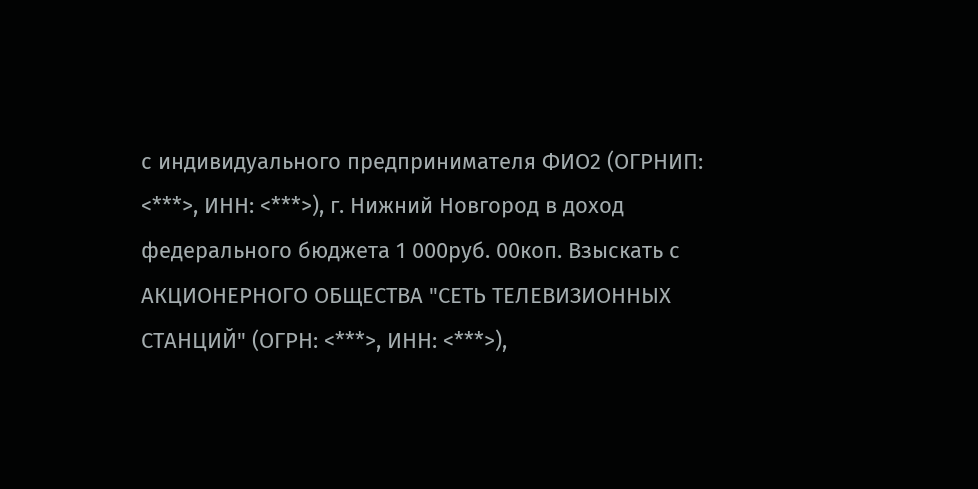с индивидуального предпринимателя ФИО2 (ОГРНИП: <***>, ИНН: <***>), г. Нижний Новгород в доход федерального бюджета 1 000руб. 00коп. Взыскать с АКЦИОНЕРНОГО ОБЩЕСТВА "СЕТЬ ТЕЛЕВИЗИОННЫХ СТАНЦИЙ" (ОГРН: <***>, ИНН: <***>),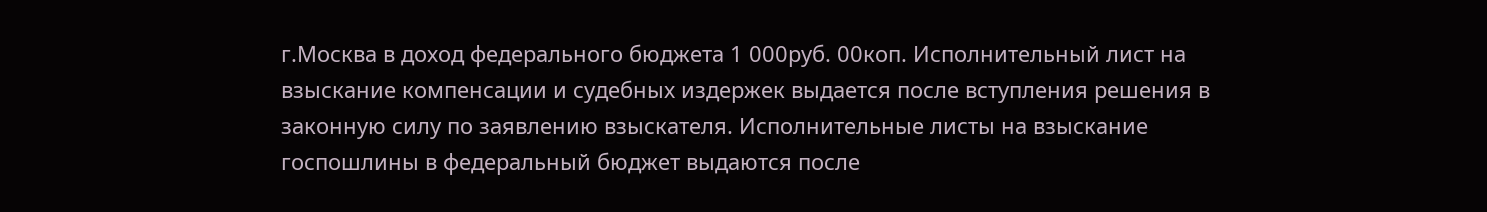г.Москва в доход федерального бюджета 1 000руб. 00коп. Исполнительный лист на взыскание компенсации и судебных издержек выдается после вступления решения в законную силу по заявлению взыскателя. Исполнительные листы на взыскание госпошлины в федеральный бюджет выдаются после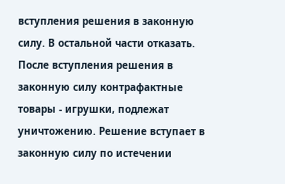вступления решения в законную силу. В остальной части отказать. После вступления решения в законную силу контрафактные товары - игрушки, подлежат уничтожению. Решение вступает в законную силу по истечении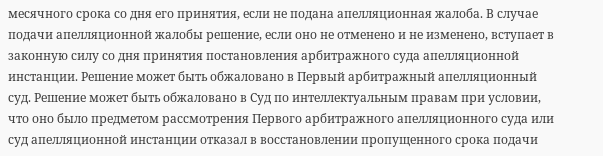месячного срока со дня его принятия, если не подана апелляционная жалоба. В случае подачи апелляционной жалобы решение, если оно не отменено и не изменено, вступает в законную силу со дня принятия постановления арбитражного суда апелляционной инстанции. Решение может быть обжаловано в Первый арбитражный апелляционный суд. Решение может быть обжаловано в Суд по интеллектуальным правам при условии, что оно было предметом рассмотрения Первого арбитражного апелляционного суда или суд апелляционной инстанции отказал в восстановлении пропущенного срока подачи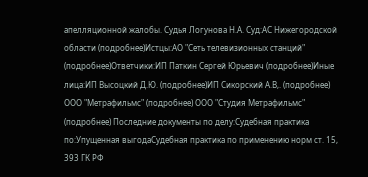апелляционной жалобы. Судья Логунова Н.А. Суд:АС Нижегородской области (подробнее)Истцы:АО "Сеть телевизионных станций" (подробнее)Ответчики:ИП Паткин Сергей Юрьевич (подробнее)Иные лица:ИП Высоцкий Д.Ю. (подробнее)ИП Сикорский А.В,. (подробнее) ООО "Метрафильмс" (подробнее) ООО "Студия Метрафильмс" (подробнее) Последние документы по делу:Судебная практика по:Упущенная выгодаСудебная практика по применению норм ст. 15, 393 ГК РФ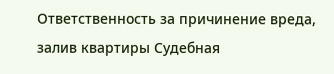Ответственность за причинение вреда, залив квартиры Судебная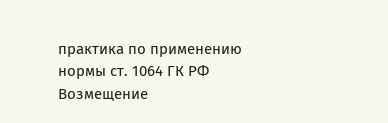практика по применению нормы ст. 1064 ГК РФ Возмещение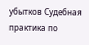убытков Судебная практика по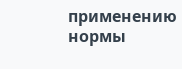применению нормы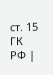ст. 15 ГК РФ |